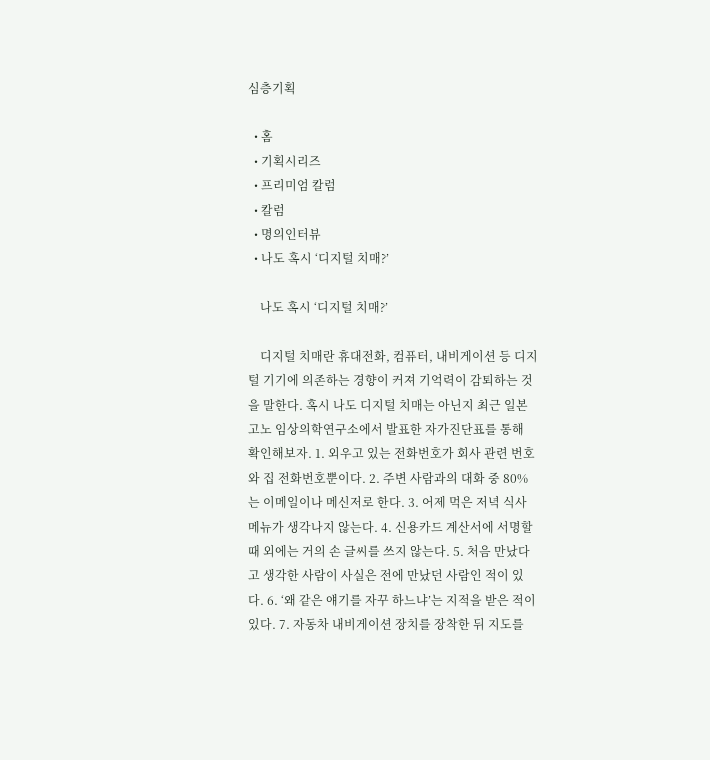심층기획

  • 홈
  • 기획시리즈
  • 프리미엄 칼럼
  • 칼럼
  • 명의인터뷰
  • 나도 혹시 ‘디지털 치매?’

    나도 혹시 ‘디지털 치매?’

    디지털 치매란 휴대전화, 컴퓨터, 내비게이션 등 디지털 기기에 의존하는 경향이 커져 기억력이 감퇴하는 것을 말한다. 혹시 나도 디지털 치매는 아닌지 최근 일본 고노 임상의학연구소에서 발표한 자가진단표를 통해 확인해보자. 1. 외우고 있는 전화번호가 회사 관련 번호와 집 전화번호뿐이다. 2. 주변 사람과의 대화 중 80%는 이메일이나 메신저로 한다. 3. 어제 먹은 저녁 식사 메뉴가 생각나지 않는다. 4. 신용카드 계산서에 서명할 때 외에는 거의 손 글씨를 쓰지 않는다. 5. 처음 만났다고 생각한 사람이 사실은 전에 만났던 사람인 적이 있다. 6. ‘왜 같은 얘기를 자꾸 하느냐’는 지적을 받은 적이 있다. 7. 자동차 내비게이션 장치를 장착한 뒤 지도를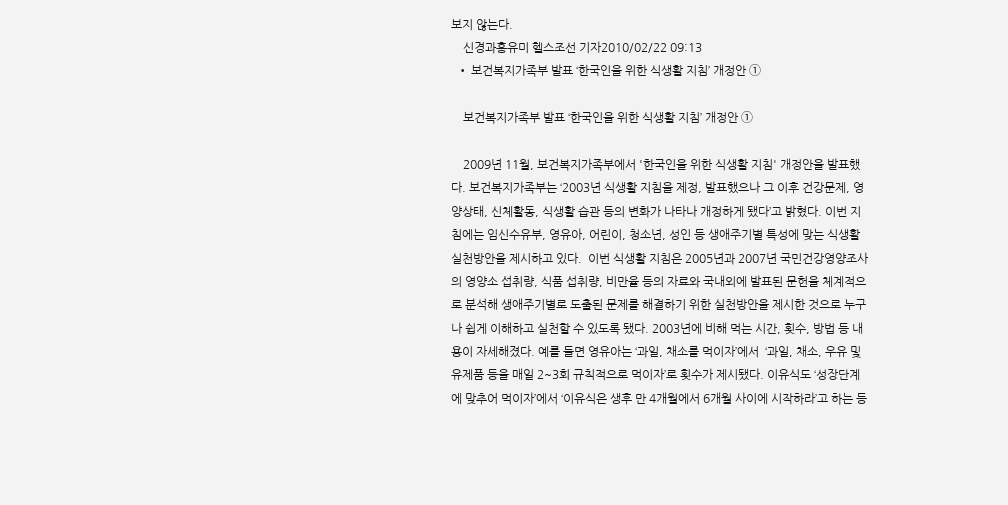보지 않는다.
    신경과홍유미 헬스조선 기자2010/02/22 09:13
  • 보건복지가족부 발표 ‘한국인을 위한 식생활 지침’ 개정안 ①

    보건복지가족부 발표 ‘한국인을 위한 식생활 지침’ 개정안 ①

    2009년 11월, 보건복지가족부에서 '한국인을 위한 식생활 지침' 개정안을 발표했다. 보건복지가족부는 ‘2003년 식생활 지침을 제정, 발표했으나 그 이후 건강문제, 영양상태, 신체활동, 식생활 습관 등의 변화가 나타나 개정하게 됐다’고 밝혔다. 이번 지침에는 임신수유부, 영유아, 어린이, 청소년, 성인 등 생애주기별 특성에 맞는 식생활 실천방안을 제시하고 있다.  이번 식생활 지침은 2005년과 2007년 국민건강영양조사의 영양소 섭취량, 식품 섭취량, 비만율 등의 자료와 국내외에 발표된 문헌을 체계적으로 분석해 생애주기별로 도출된 문제를 해결하기 위한 실천방안을 제시한 것으로 누구나 쉽게 이해하고 실천할 수 있도록 됐다. 2003년에 비해 먹는 시간, 횟수, 방법 등 내용이 자세해졌다. 예를 들면 영유아는 ‘과일, 채소를 먹이자’에서  ‘과일, 채소, 우유 및 유제품 등을 매일 2~3회 규칙적으로 먹이자’로 횟수가 제시됐다. 이유식도 ‘성장단계에 맞추어 먹이자’에서 ‘이유식은 생후 만 4개월에서 6개월 사이에 시작하라’고 하는 등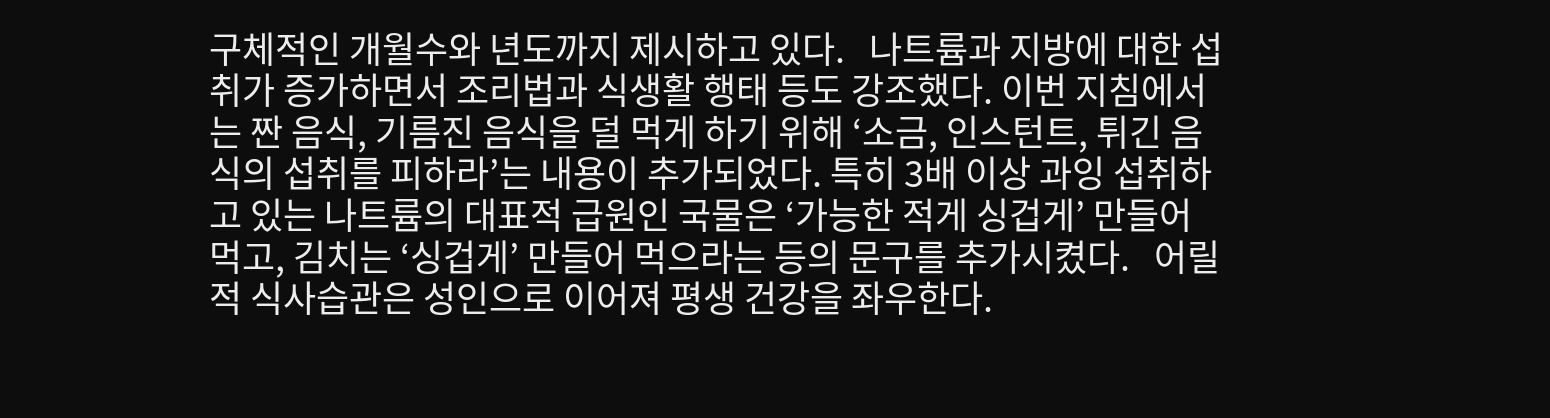구체적인 개월수와 년도까지 제시하고 있다.   나트륨과 지방에 대한 섭취가 증가하면서 조리법과 식생활 행태 등도 강조했다. 이번 지침에서는 짠 음식, 기름진 음식을 덜 먹게 하기 위해 ‘소금, 인스턴트, 튀긴 음식의 섭취를 피하라’는 내용이 추가되었다. 특히 3배 이상 과잉 섭취하고 있는 나트륨의 대표적 급원인 국물은 ‘가능한 적게 싱겁게’ 만들어 먹고, 김치는 ‘싱겁게’ 만들어 먹으라는 등의 문구를 추가시켰다.   어릴 적 식사습관은 성인으로 이어져 평생 건강을 좌우한다.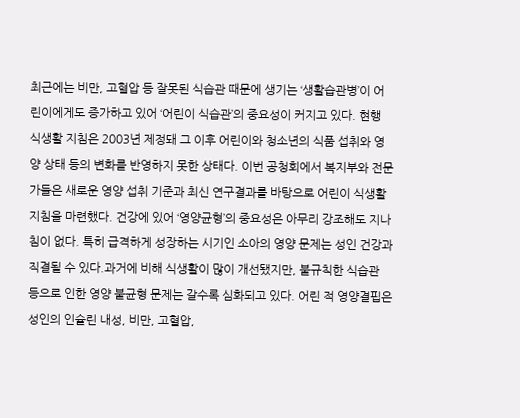최근에는 비만, 고혈압 등 잘못된 식습관 때문에 생기는 ‘생활습관병’이 어린이에게도 증가하고 있어 ‘어린이 식습관’의 중요성이 커지고 있다. 현행 식생활 지침은 2003년 제정돼 그 이후 어린이와 청소년의 식품 섭취와 영양 상태 등의 변화를 반영하지 못한 상태다. 이번 공청회에서 복지부와 전문가들은 새로운 영양 섭취 기준과 최신 연구결과를 바탕으로 어린이 식생활 지침을 마련했다. 건강에 있어 ‘영양균형’의 중요성은 아무리 강조해도 지나침이 없다. 특히 급격하게 성장하는 시기인 소아의 영양 문제는 성인 건강과 직결될 수 있다.과거에 비해 식생활이 많이 개선됐지만, 불규칙한 식습관 등으로 인한 영양 불균형 문제는 갈수록 심화되고 있다. 어린 적 영양결핍은 성인의 인슐린 내성, 비만, 고혈압,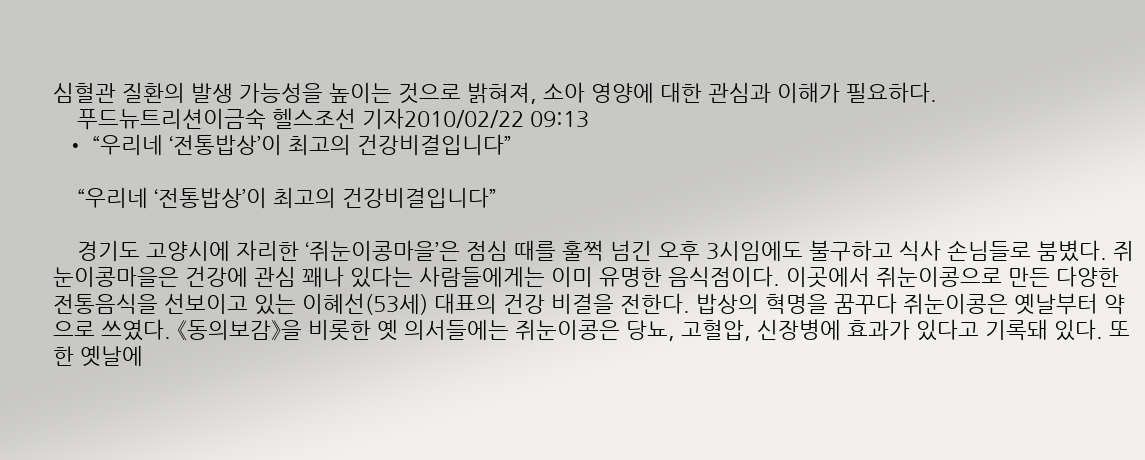심혈관 질환의 발생 가능성을 높이는 것으로 밝혀져, 소아 영양에 대한 관심과 이해가 필요하다.
    푸드뉴트리션이금숙 헬스조선 기자2010/02/22 09:13
  • “우리네 ‘전통밥상’이 최고의 건강비결입니다”

    “우리네 ‘전통밥상’이 최고의 건강비결입니다”

    경기도 고양시에 자리한 ‘쥐눈이콩마을’은 점심 때를 훌쩍 넘긴 오후 3시임에도 불구하고 식사 손님들로 붐볐다. 쥐눈이콩마을은 건강에 관심 꽤나 있다는 사람들에게는 이미 유명한 음식점이다. 이곳에서 쥐눈이콩으로 만든 다양한 전통음식을 선보이고 있는 이혜선(53세) 대표의 건강 비결을 전한다. 밥상의 혁명을 꿈꾸다 쥐눈이콩은 옛날부터 약으로 쓰였다. 《동의보감》을 비롯한 옛 의서들에는 쥐눈이콩은 당뇨, 고혈압, 신장병에 효과가 있다고 기록돼 있다. 또한 옛날에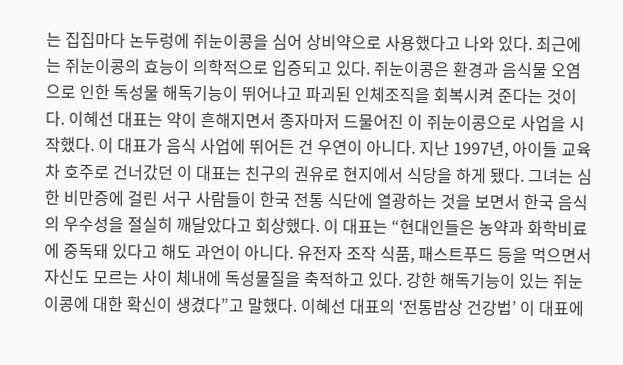는 집집마다 논두렁에 쥐눈이콩을 심어 상비약으로 사용했다고 나와 있다. 최근에는 쥐눈이콩의 효능이 의학적으로 입증되고 있다. 쥐눈이콩은 환경과 음식물 오염으로 인한 독성물 해독기능이 뛰어나고 파괴된 인체조직을 회복시켜 준다는 것이다. 이혜선 대표는 약이 흔해지면서 종자마저 드물어진 이 쥐눈이콩으로 사업을 시작했다. 이 대표가 음식 사업에 뛰어든 건 우연이 아니다. 지난 1997년, 아이들 교육차 호주로 건너갔던 이 대표는 친구의 권유로 현지에서 식당을 하게 됐다. 그녀는 심한 비만증에 걸린 서구 사람들이 한국 전통 식단에 열광하는 것을 보면서 한국 음식의 우수성을 절실히 깨달았다고 회상했다. 이 대표는 “현대인들은 농약과 화학비료에 중독돼 있다고 해도 과언이 아니다. 유전자 조작 식품, 패스트푸드 등을 먹으면서 자신도 모르는 사이 체내에 독성물질을 축적하고 있다. 강한 해독기능이 있는 쥐눈이콩에 대한 확신이 생겼다”고 말했다. 이혜선 대표의 ‘전통밥상 건강법’ 이 대표에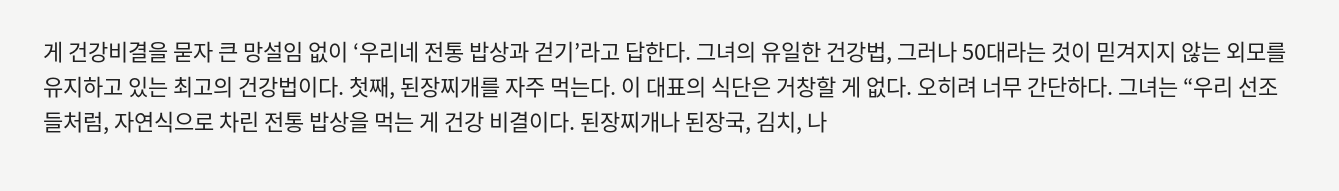게 건강비결을 묻자 큰 망설임 없이 ‘우리네 전통 밥상과 걷기’라고 답한다. 그녀의 유일한 건강법, 그러나 50대라는 것이 믿겨지지 않는 외모를 유지하고 있는 최고의 건강법이다. 첫째, 된장찌개를 자주 먹는다. 이 대표의 식단은 거창할 게 없다. 오히려 너무 간단하다. 그녀는 “우리 선조들처럼, 자연식으로 차린 전통 밥상을 먹는 게 건강 비결이다. 된장찌개나 된장국, 김치, 나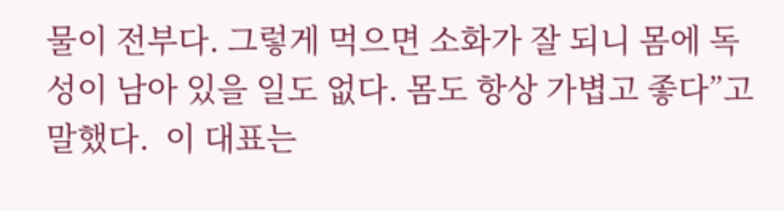물이 전부다. 그렇게 먹으면 소화가 잘 되니 몸에 독성이 남아 있을 일도 없다. 몸도 항상 가볍고 좋다”고 말했다.  이 대표는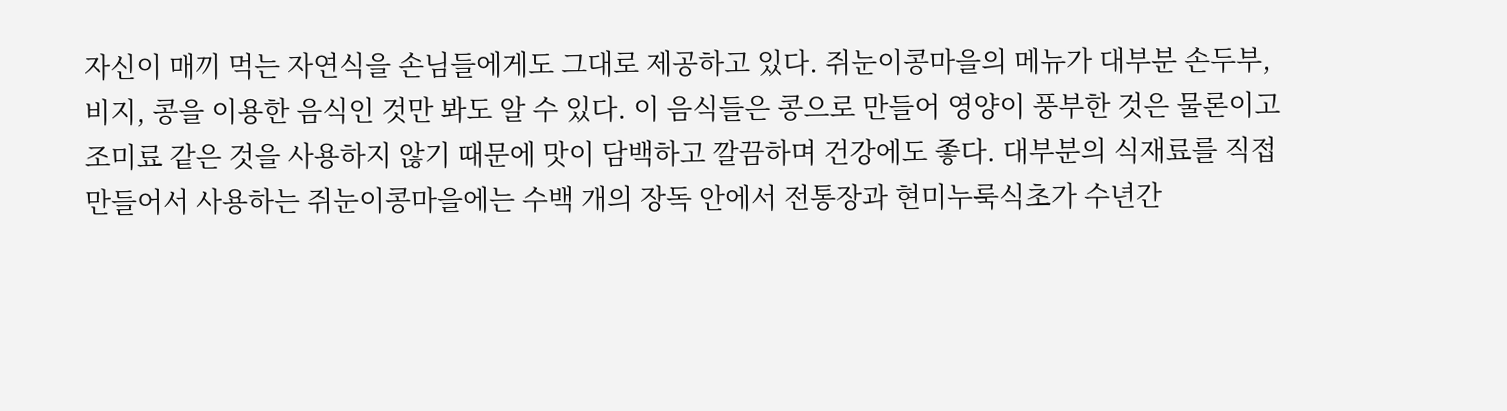자신이 매끼 먹는 자연식을 손님들에게도 그대로 제공하고 있다. 쥐눈이콩마을의 메뉴가 대부분 손두부, 비지, 콩을 이용한 음식인 것만 봐도 알 수 있다. 이 음식들은 콩으로 만들어 영양이 풍부한 것은 물론이고 조미료 같은 것을 사용하지 않기 때문에 맛이 담백하고 깔끔하며 건강에도 좋다. 대부분의 식재료를 직접 만들어서 사용하는 쥐눈이콩마을에는 수백 개의 장독 안에서 전통장과 현미누룩식초가 수년간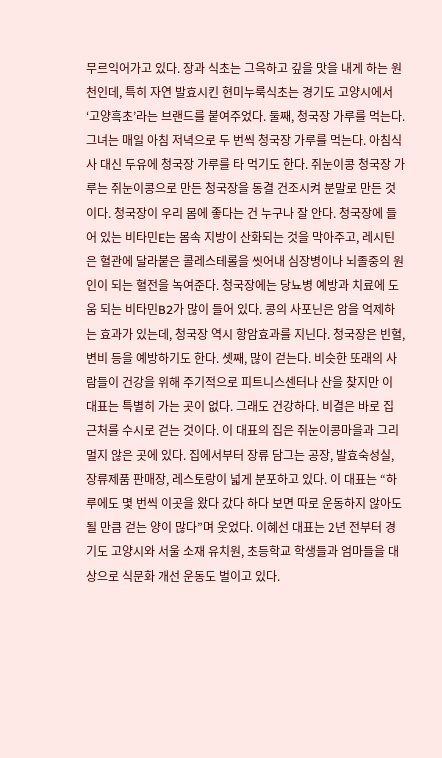무르익어가고 있다. 장과 식초는 그윽하고 깊을 맛을 내게 하는 원천인데, 특히 자연 발효시킨 현미누룩식초는 경기도 고양시에서 ‘고양흑초’라는 브랜드를 붙여주었다. 둘째, 청국장 가루를 먹는다. 그녀는 매일 아침 저녁으로 두 번씩 청국장 가루를 먹는다. 아침식사 대신 두유에 청국장 가루를 타 먹기도 한다. 쥐눈이콩 청국장 가루는 쥐눈이콩으로 만든 청국장을 동결 건조시켜 분말로 만든 것이다. 청국장이 우리 몸에 좋다는 건 누구나 잘 안다. 청국장에 들어 있는 비타민E는 몸속 지방이 산화되는 것을 막아주고, 레시틴은 혈관에 달라붙은 콜레스테롤을 씻어내 심장병이나 뇌졸중의 원인이 되는 혈전을 녹여준다. 청국장에는 당뇨병 예방과 치료에 도움 되는 비타민B2가 많이 들어 있다. 콩의 사포닌은 암을 억제하는 효과가 있는데, 청국장 역시 항암효과를 지닌다. 청국장은 빈혈, 변비 등을 예방하기도 한다. 셋째, 많이 걷는다. 비슷한 또래의 사람들이 건강을 위해 주기적으로 피트니스센터나 산을 찾지만 이 대표는 특별히 가는 곳이 없다. 그래도 건강하다. 비결은 바로 집 근처를 수시로 걷는 것이다. 이 대표의 집은 쥐눈이콩마을과 그리 멀지 않은 곳에 있다. 집에서부터 장류 담그는 공장, 발효숙성실, 장류제품 판매장, 레스토랑이 넓게 분포하고 있다. 이 대표는 “하루에도 몇 번씩 이곳을 왔다 갔다 하다 보면 따로 운동하지 않아도 될 만큼 걷는 양이 많다”며 웃었다. 이혜선 대표는 2년 전부터 경기도 고양시와 서울 소재 유치원, 초등학교 학생들과 엄마들을 대상으로 식문화 개선 운동도 벌이고 있다.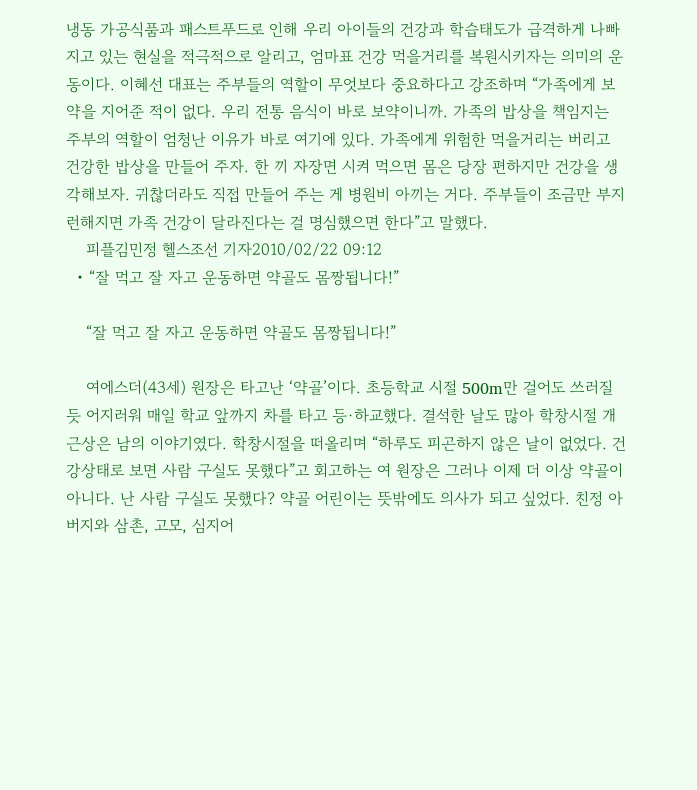냉동 가공식품과 패스트푸드로 인해 우리 아이들의 건강과 학습태도가 급격하게 나빠지고 있는 현실을 적극적으로 알리고, 엄마표 건강 먹을거리를 복원시키자는 의미의 운동이다. 이혜선 대표는 주부들의 역할이 무엇보다 중요하다고 강조하며 “가족에게 보약을 지어준 적이 없다. 우리 전통 음식이 바로 보약이니까. 가족의 밥상을 책임지는 주부의 역할이 엄청난 이유가 바로 여기에 있다. 가족에게 위험한 먹을거리는 버리고 건강한 밥상을 만들어 주자. 한 끼 자장면 시켜 먹으면 몸은 당장 편하지만 건강을 생각해보자. 귀찮더라도 직접 만들어 주는 게 병원비 아끼는 거다. 주부들이 조금만 부지런해지면 가족 건강이 달라진다는 걸 명심했으면 한다”고 말했다.
    피플김민정 헬스조선 기자2010/02/22 09:12
  • “잘 먹고 잘 자고 운동하면 약골도 몸짱됩니다!”

    “잘 먹고 잘 자고 운동하면 약골도 몸짱됩니다!”

    여에스더(43세) 원장은 타고난 ‘약골’이다. 초등학교 시절 500m만 걸어도 쓰러질 듯 어지러워 매일 학교 앞까지 차를 타고 등·하교했다. 결석한 날도 많아 학창시절 개근상은 남의 이야기였다. 학창시절을 떠올리며 “하루도 피곤하지 않은 날이 없었다. 건강상태로 보면 사람 구실도 못했다”고 회고하는 여 원장은 그러나 이제 더 이상 약골이 아니다. 난 사람 구실도 못했다? 약골 어린이는 뜻밖에도 의사가 되고 싶었다. 친정 아버지와 삼촌, 고모, 심지어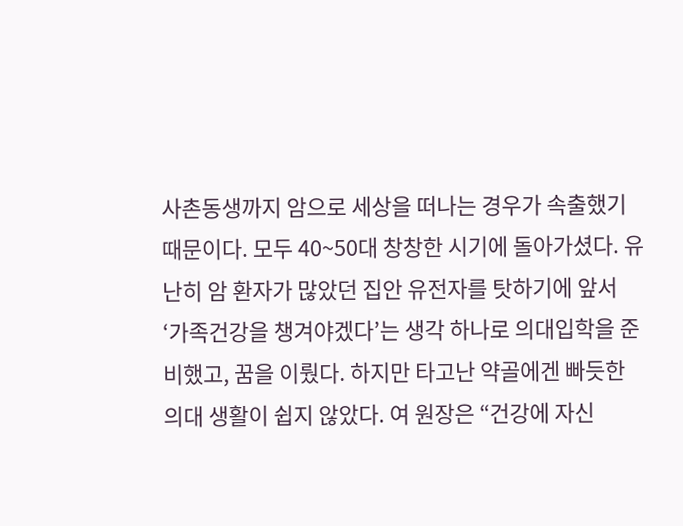사촌동생까지 암으로 세상을 떠나는 경우가 속출했기 때문이다. 모두 40~50대 창창한 시기에 돌아가셨다. 유난히 암 환자가 많았던 집안 유전자를 탓하기에 앞서 ‘가족건강을 챙겨야겠다’는 생각 하나로 의대입학을 준비했고, 꿈을 이뤘다. 하지만 타고난 약골에겐 빠듯한 의대 생활이 쉽지 않았다. 여 원장은 “건강에 자신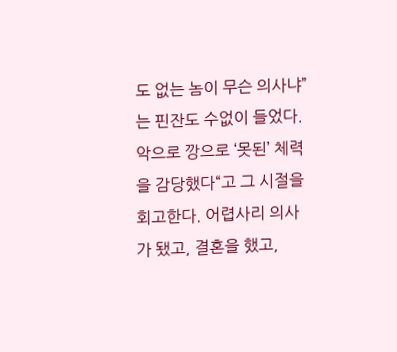도 없는 놈이 무슨 의사냐”는 핀잔도 수없이 들었다. 악으로 깡으로 ‘못된’ 체력을 감당했다“고 그 시절을 회고한다. 어렵사리 의사가 됐고, 결혼을 했고,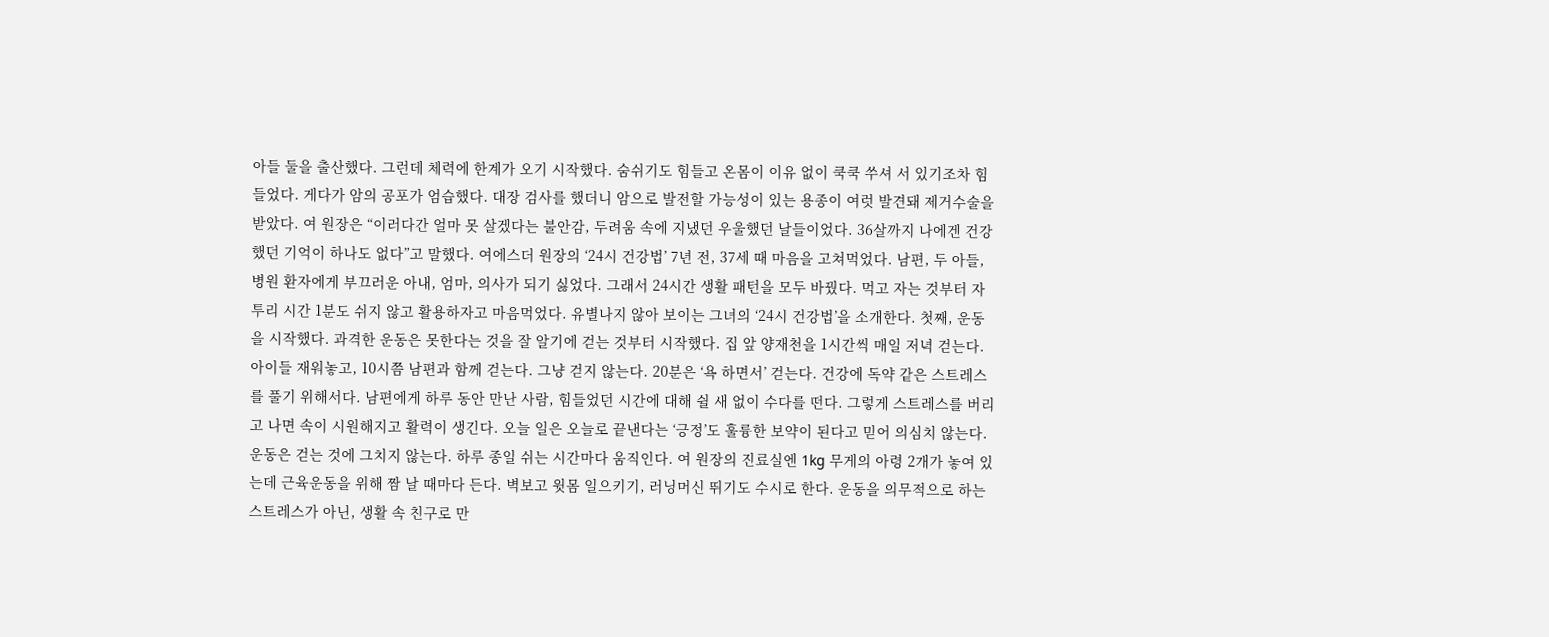아들 둘을 출산했다. 그런데 체력에 한계가 오기 시작했다. 숨쉬기도 힘들고 온몸이 이유 없이 쿡쿡 쑤셔 서 있기조차 힘들었다. 게다가 암의 공포가 엄습했다. 대장 검사를 했더니 암으로 발전할 가능성이 있는 용종이 여럿 발견돼 제거수술을 받았다. 여 원장은 “이러다간 얼마 못 살겠다는 불안감, 두려움 속에 지냈던 우울했던 날들이었다. 36살까지 나에겐 건강했던 기억이 하나도 없다”고 말했다. 여에스더 원장의 ‘24시 건강법’ 7년 전, 37세 때 마음을 고쳐먹었다. 남편, 두 아들, 병원 환자에게 부끄러운 아내, 엄마, 의사가 되기 싫었다. 그래서 24시간 생활 패턴을 모두 바꿨다. 먹고 자는 것부터 자투리 시간 1분도 쉬지 않고 활용하자고 마음먹었다. 유별나지 않아 보이는 그녀의 ‘24시 건강법’을 소개한다. 첫째, 운동을 시작했다. 과격한 운동은 못한다는 것을 잘 알기에 걷는 것부터 시작했다. 집 앞 양재천을 1시간씩 매일 저녁 걷는다. 아이들 재워놓고, 10시쯤 남편과 함께 걷는다. 그냥 걷지 않는다. 20분은 ‘욕 하면서’ 걷는다. 건강에 독약 같은 스트레스를 풀기 위해서다. 남편에게 하루 동안 만난 사람, 힘들었던 시간에 대해 쉴 새 없이 수다를 떤다. 그렇게 스트레스를 버리고 나면 속이 시원해지고 활력이 생긴다. 오늘 일은 오늘로 끝낸다는 ‘긍정’도 훌륭한 보약이 된다고 믿어 의심치 않는다. 운동은 걷는 것에 그치지 않는다. 하루 종일 쉬는 시간마다 움직인다. 여 원장의 진료실엔 1kg 무게의 아령 2개가 놓여 있는데 근육운동을 위해 짬 날 때마다 든다. 벽보고 윗몸 일으키기, 러닝머신 뛰기도 수시로 한다. 운동을 의무적으로 하는 스트레스가 아닌, 생활 속 친구로 만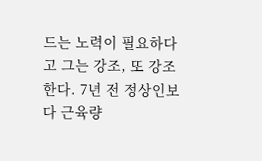드는 노력이 필요하다고 그는 강조, 또 강조한다. 7년 전 정상인보다 근육량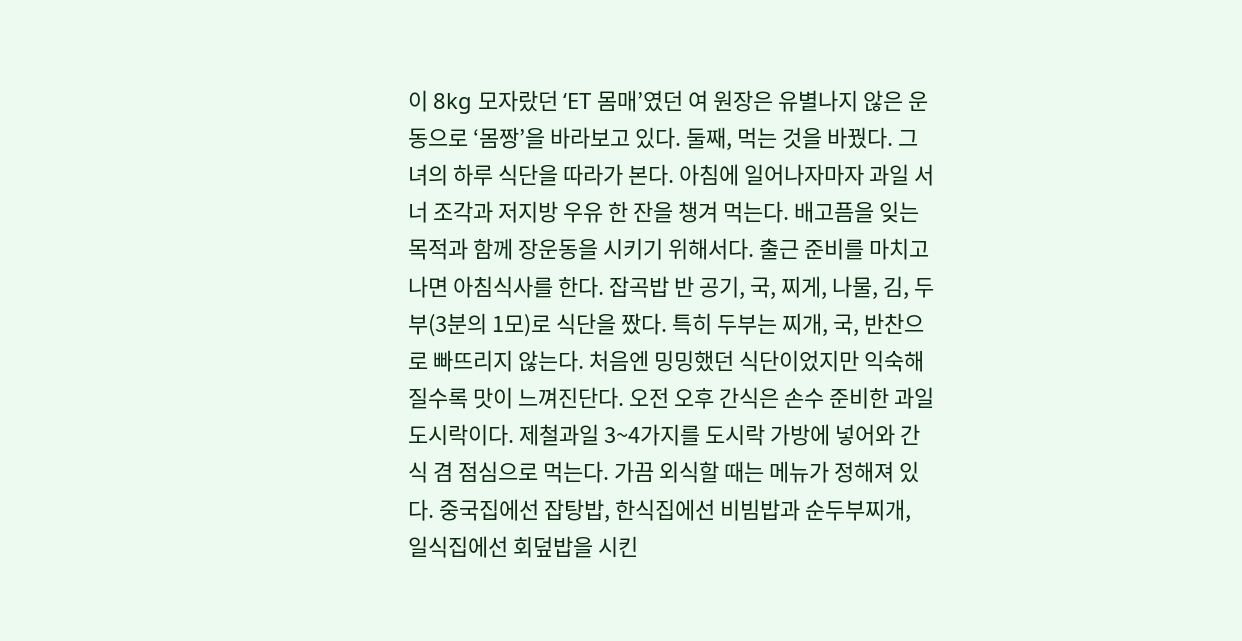이 8kg 모자랐던 ‘ET 몸매’였던 여 원장은 유별나지 않은 운동으로 ‘몸짱’을 바라보고 있다. 둘째, 먹는 것을 바꿨다. 그녀의 하루 식단을 따라가 본다. 아침에 일어나자마자 과일 서너 조각과 저지방 우유 한 잔을 챙겨 먹는다. 배고픔을 잊는 목적과 함께 장운동을 시키기 위해서다. 출근 준비를 마치고 나면 아침식사를 한다. 잡곡밥 반 공기, 국, 찌게, 나물, 김, 두부(3분의 1모)로 식단을 짰다. 특히 두부는 찌개, 국, 반찬으로 빠뜨리지 않는다. 처음엔 밍밍했던 식단이었지만 익숙해질수록 맛이 느껴진단다. 오전 오후 간식은 손수 준비한 과일 도시락이다. 제철과일 3~4가지를 도시락 가방에 넣어와 간식 겸 점심으로 먹는다. 가끔 외식할 때는 메뉴가 정해져 있다. 중국집에선 잡탕밥, 한식집에선 비빔밥과 순두부찌개, 일식집에선 회덮밥을 시킨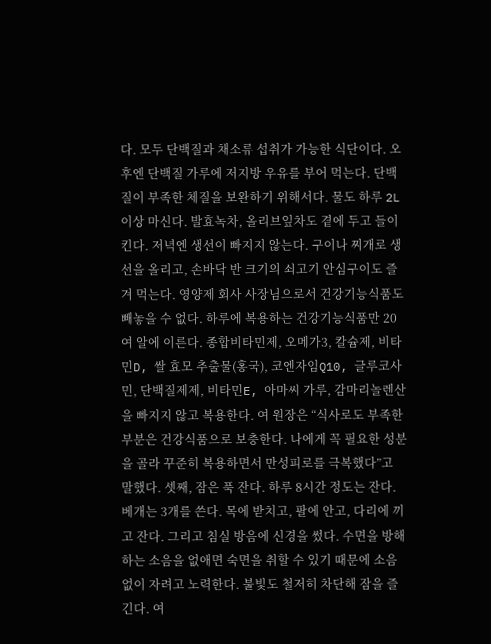다. 모두 단백질과 채소류 섭취가 가능한 식단이다. 오후엔 단백질 가루에 저지방 우유를 부어 먹는다. 단백질이 부족한 체질을 보완하기 위해서다. 물도 하루 2L 이상 마신다. 발효녹차, 올리브잎차도 곁에 두고 들이킨다. 저녁엔 생선이 빠지지 않는다. 구이나 찌개로 생선을 올리고, 손바닥 반 크기의 쇠고기 안심구이도 즐겨 먹는다. 영양제 회사 사장님으로서 건강기능식품도 빼놓을 수 없다. 하루에 복용하는 건강기능식품만 20여 알에 이른다. 종합비타민제, 오메가3, 칼슘제, 비타민D, 쌀 효모 추출물(홍국), 코엔자임Q10, 글루코사민, 단백질제제, 비타민E, 아마씨 가루, 감마리놀렌산을 빠지지 않고 복용한다. 여 원장은 “식사로도 부족한 부분은 건강식품으로 보충한다. 나에게 꼭 필요한 성분을 골라 꾸준히 복용하면서 만성피로를 극복했다”고 말했다. 셋째, 잠은 푹 잔다. 하루 8시간 정도는 잔다. 베개는 3개를 쓴다. 목에 받치고, 팔에 안고, 다리에 끼고 잔다. 그리고 침실 방음에 신경을 썼다. 수면을 방해하는 소음을 없애면 숙면을 취할 수 있기 때문에 소음 없이 자려고 노력한다. 불빛도 철저히 차단해 잠을 즐긴다. 여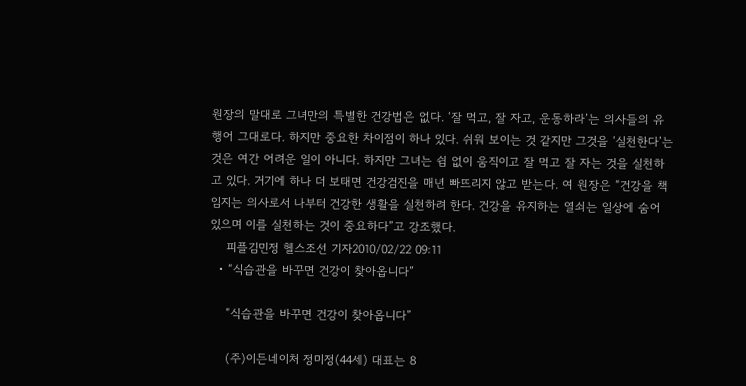원장의 말대로 그녀만의 특별한 건강법은 없다. ‘잘 먹고, 잘 자고, 운동하라’는 의사들의 유행어 그대로다. 하지만 중요한 차이점이 하나 있다. 쉬워 보이는 것 같지만 그것을 ‘실천한다’는 것은 여간 어려운 일이 아니다. 하지만 그녀는 쉼 없이 움직이고 잘 먹고 잘 자는 것을 실천하고 있다. 거기에 하나 더 보태면 건강검진을 매년 빠뜨리지 않고 받는다. 여 원장은 “건강을 책임지는 의사로서 나부터 건강한 생활을 실천하려 한다. 건강을 유지하는 열쇠는 일상에 숨어 있으며 이를 실천하는 것이 중요하다”고 강조했다.
    피플김민정 헬스조선 기자2010/02/22 09:11
  • “식습관을 바꾸면 건강이 찾아옵니다”

    “식습관을 바꾸면 건강이 찾아옵니다”

    (주)이든네이처 정미정(44세) 대표는 8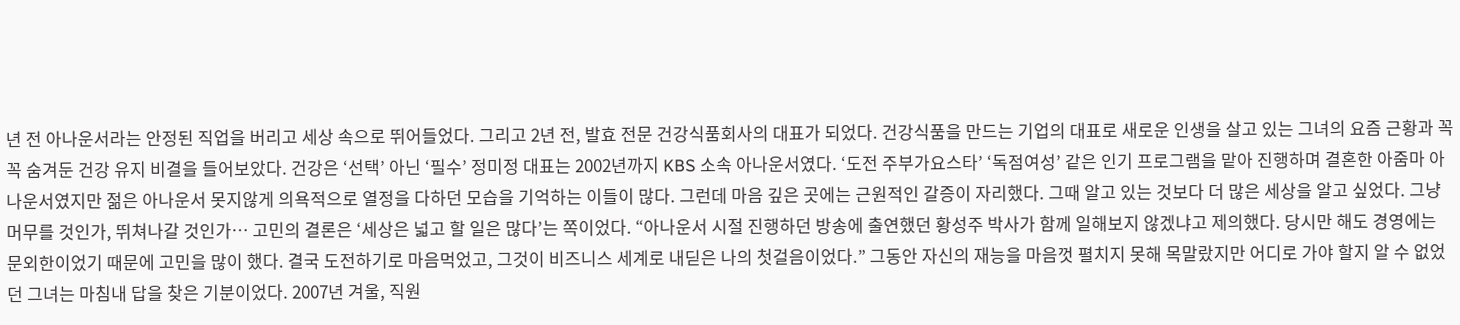년 전 아나운서라는 안정된 직업을 버리고 세상 속으로 뛰어들었다. 그리고 2년 전, 발효 전문 건강식품회사의 대표가 되었다. 건강식품을 만드는 기업의 대표로 새로운 인생을 살고 있는 그녀의 요즘 근황과 꼭꼭 숨겨둔 건강 유지 비결을 들어보았다. 건강은 ‘선택’ 아닌 ‘필수’ 정미정 대표는 2002년까지 KBS 소속 아나운서였다. ‘도전 주부가요스타’ ‘독점여성’ 같은 인기 프로그램을 맡아 진행하며 결혼한 아줌마 아나운서였지만 젊은 아나운서 못지않게 의욕적으로 열정을 다하던 모습을 기억하는 이들이 많다. 그런데 마음 깊은 곳에는 근원적인 갈증이 자리했다. 그때 알고 있는 것보다 더 많은 세상을 알고 싶었다. 그냥 머무를 것인가, 뛰쳐나갈 것인가… 고민의 결론은 ‘세상은 넓고 할 일은 많다’는 쪽이었다. “아나운서 시절 진행하던 방송에 출연했던 황성주 박사가 함께 일해보지 않겠냐고 제의했다. 당시만 해도 경영에는 문외한이었기 때문에 고민을 많이 했다. 결국 도전하기로 마음먹었고, 그것이 비즈니스 세계로 내딛은 나의 첫걸음이었다.” 그동안 자신의 재능을 마음껏 펼치지 못해 목말랐지만 어디로 가야 할지 알 수 없었던 그녀는 마침내 답을 찾은 기분이었다. 2007년 겨울, 직원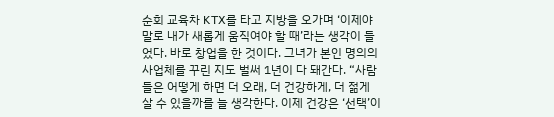순회 교육차 KTX를 타고 지방을 오가며 ‘이제야말로 내가 새롭게 움직여야 할 때’라는 생각이 들었다. 바로 창업을 한 것이다. 그녀가 본인 명의의 사업체를 꾸린 지도 벌써 1년이 다 돼간다. “사람들은 어떻게 하면 더 오래, 더 건강하게, 더 젊게 살 수 있을까를 늘 생각한다. 이제 건강은 ‘선택’이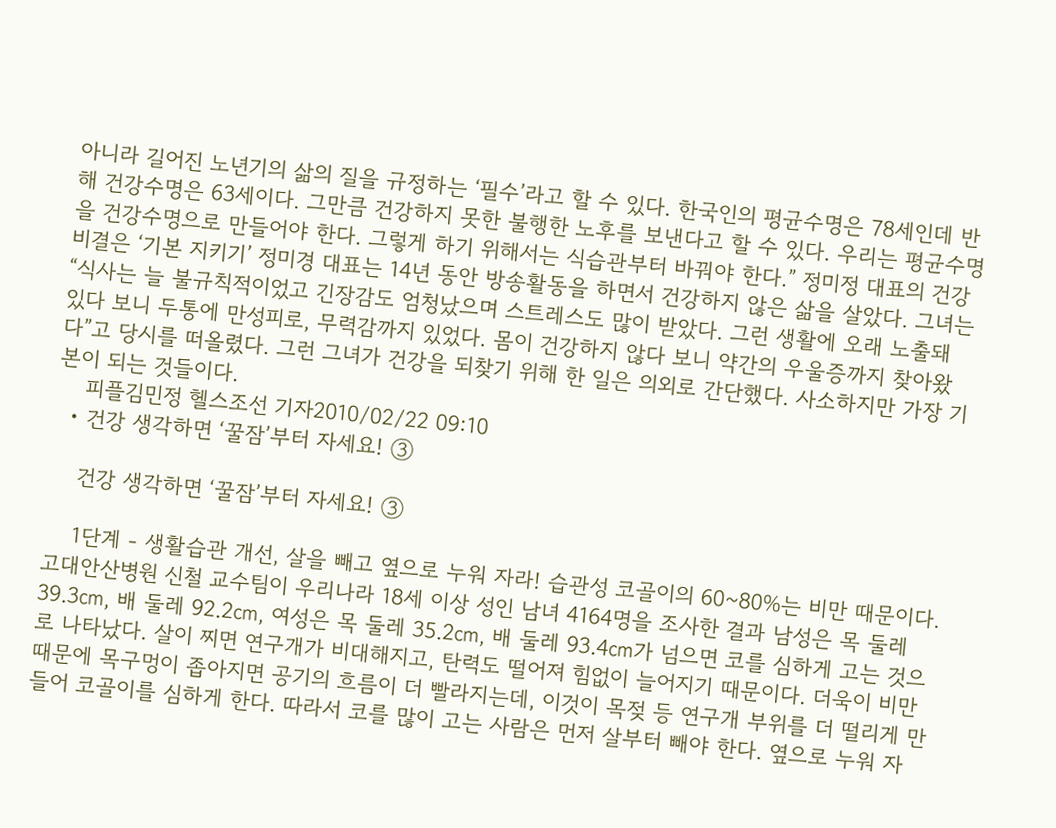아니라 길어진 노년기의 삶의 질을 규정하는 ‘필수’라고 할 수 있다. 한국인의 평균수명은 78세인데 반해 건강수명은 63세이다. 그만큼 건강하지 못한 불행한 노후를 보낸다고 할 수 있다. 우리는 평균수명을 건강수명으로 만들어야 한다. 그렇게 하기 위해서는 식습관부터 바꿔야 한다.” 정미정 대표의 건강비결은 ‘기본 지키기’ 정미경 대표는 14년 동안 방송활동을 하면서 건강하지 않은 삶을 살았다. 그녀는 “식사는 늘 불규칙적이었고 긴장감도 엄청났으며 스트레스도 많이 받았다. 그런 생활에 오래 노출돼 있다 보니 두통에 만성피로, 무력감까지 있었다. 몸이 건강하지 않다 보니 약간의 우울증까지 찾아왔다”고 당시를 떠올렸다. 그런 그녀가 건강을 되찾기 위해 한 일은 의외로 간단했다. 사소하지만 가장 기본이 되는 것들이다.
    피플김민정 헬스조선 기자2010/02/22 09:10
  • 건강 생각하면 ‘꿀잠’부터 자세요! ③

    건강 생각하면 ‘꿀잠’부터 자세요! ③

    1단계 - 생활습관 개선, 살을 빼고 옆으로 누워 자라! 습관성 코골이의 60~80%는 비만 때문이다. 고대안산병원 신철 교수팀이 우리나라 18세 이상 성인 남녀 4164명을 조사한 결과 남성은 목 둘레 39.3㎝, 배 둘레 92.2㎝, 여성은 목 둘레 35.2㎝, 배 둘레 93.4㎝가 넘으면 코를 심하게 고는 것으로 나타났다. 살이 찌면 연구개가 비대해지고, 탄력도 떨어져 힘없이 늘어지기 때문이다. 더욱이 비만 때문에 목구멍이 좁아지면 공기의 흐름이 더 빨라지는데, 이것이 목젖 등 연구개 부위를 더 떨리게 만들어 코골이를 심하게 한다. 따라서 코를 많이 고는 사람은 먼저 살부터 빼야 한다. 옆으로 누워 자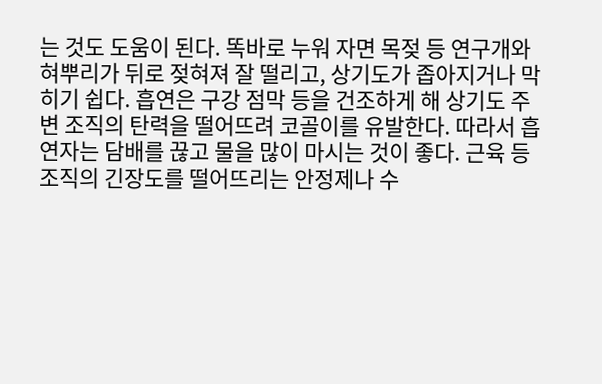는 것도 도움이 된다. 똑바로 누워 자면 목젖 등 연구개와 혀뿌리가 뒤로 젖혀져 잘 떨리고, 상기도가 좁아지거나 막히기 쉽다. 흡연은 구강 점막 등을 건조하게 해 상기도 주변 조직의 탄력을 떨어뜨려 코골이를 유발한다. 따라서 흡연자는 담배를 끊고 물을 많이 마시는 것이 좋다. 근육 등 조직의 긴장도를 떨어뜨리는 안정제나 수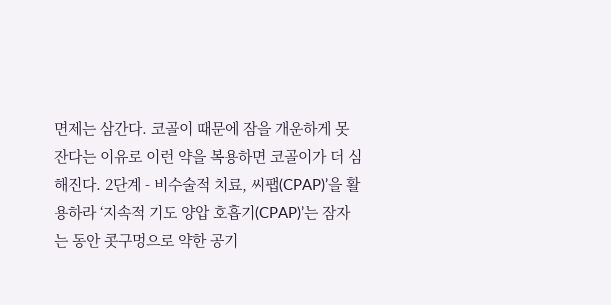면제는 삼간다. 코골이 때문에 잠을 개운하게 못 잔다는 이유로 이런 약을 복용하면 코골이가 더 심해진다. 2단계 - 비수술적 치료, 씨팹(CPAP)’을 활용하라 ‘지속적 기도 양압 호흡기(CPAP)’는 잠자는 동안 콧구멍으로 약한 공기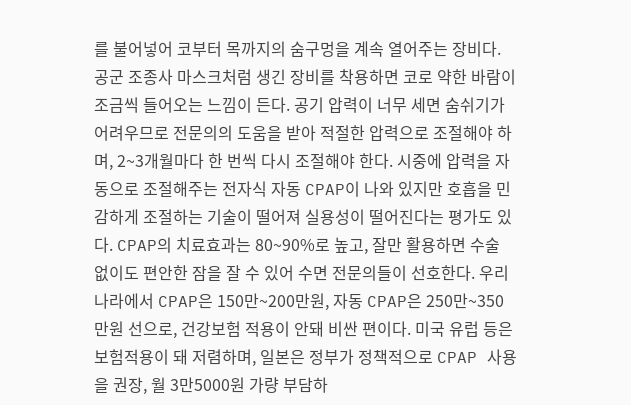를 불어넣어 코부터 목까지의 숨구멍을 계속 열어주는 장비다. 공군 조종사 마스크처럼 생긴 장비를 착용하면 코로 약한 바람이 조금씩 들어오는 느낌이 든다. 공기 압력이 너무 세면 숨쉬기가 어려우므로 전문의의 도움을 받아 적절한 압력으로 조절해야 하며, 2~3개월마다 한 번씩 다시 조절해야 한다. 시중에 압력을 자동으로 조절해주는 전자식 자동 CPAP이 나와 있지만 호흡을 민감하게 조절하는 기술이 떨어져 실용성이 떨어진다는 평가도 있다. CPAP의 치료효과는 80~90%로 높고, 잘만 활용하면 수술 없이도 편안한 잠을 잘 수 있어 수면 전문의들이 선호한다. 우리나라에서 CPAP은 150만~200만원, 자동 CPAP은 250만~350만원 선으로, 건강보험 적용이 안돼 비싼 편이다. 미국 유럽 등은 보험적용이 돼 저렴하며, 일본은 정부가 정책적으로 CPAP 사용을 권장, 월 3만5000원 가량 부담하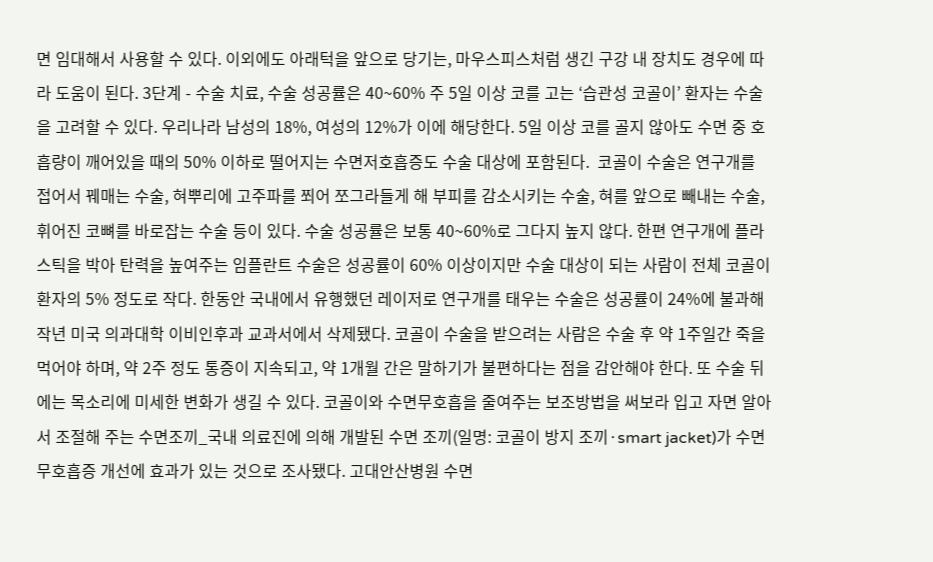면 임대해서 사용할 수 있다. 이외에도 아래턱을 앞으로 당기는, 마우스피스처럼 생긴 구강 내 장치도 경우에 따라 도움이 된다. 3단계 - 수술 치료, 수술 성공률은 40~60% 주 5일 이상 코를 고는 ‘습관성 코골이’ 환자는 수술을 고려할 수 있다. 우리나라 남성의 18%, 여성의 12%가 이에 해당한다. 5일 이상 코를 골지 않아도 수면 중 호흡량이 깨어있을 때의 50% 이하로 떨어지는 수면저호흡증도 수술 대상에 포함된다.  코골이 수술은 연구개를 접어서 꿰매는 수술, 혀뿌리에 고주파를 쬐어 쪼그라들게 해 부피를 감소시키는 수술, 혀를 앞으로 빼내는 수술, 휘어진 코뼈를 바로잡는 수술 등이 있다. 수술 성공률은 보통 40~60%로 그다지 높지 않다. 한편 연구개에 플라스틱을 박아 탄력을 높여주는 임플란트 수술은 성공률이 60% 이상이지만 수술 대상이 되는 사람이 전체 코골이 환자의 5% 정도로 작다. 한동안 국내에서 유행했던 레이저로 연구개를 태우는 수술은 성공률이 24%에 불과해 작년 미국 의과대학 이비인후과 교과서에서 삭제됐다. 코골이 수술을 받으려는 사람은 수술 후 약 1주일간 죽을 먹어야 하며, 약 2주 정도 통증이 지속되고, 약 1개월 간은 말하기가 불편하다는 점을 감안해야 한다. 또 수술 뒤에는 목소리에 미세한 변화가 생길 수 있다. 코골이와 수면무호흡을 줄여주는 보조방법을 써보라 입고 자면 알아서 조절해 주는 수면조끼_국내 의료진에 의해 개발된 수면 조끼(일명: 코골이 방지 조끼·smart jacket)가 수면 무호흡증 개선에 효과가 있는 것으로 조사됐다. 고대안산병원 수면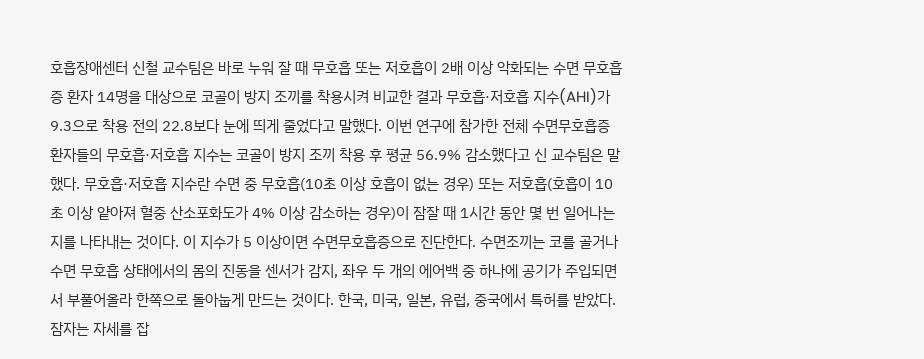호흡장애센터 신철 교수팀은 바로 누워 잘 때 무호흡 또는 저호흡이 2배 이상 악화되는 수면 무호흡증 환자 14명을 대상으로 코골이 방지 조끼를 착용시켜 비교한 결과 무호흡·저호흡 지수(AHI)가 9.3으로 착용 전의 22.8보다 눈에 띄게 줄었다고 말했다. 이번 연구에 참가한 전체 수면무호흡증 환자들의 무호흡·저호흡 지수는 코골이 방지 조끼 착용 후 평균 56.9% 감소했다고 신 교수팀은 말했다. 무호흡·저호흡 지수란 수면 중 무호흡(10초 이상 호흡이 없는 경우) 또는 저호흡(호흡이 10초 이상 얕아져 혈중 산소포화도가 4% 이상 감소하는 경우)이 잠잘 때 1시간 동안 몇 번 일어나는지를 나타내는 것이다. 이 지수가 5 이상이면 수면무호흡증으로 진단한다. 수면조끼는 코를 골거나 수면 무호흡 상태에서의 몸의 진동을 센서가 감지, 좌우 두 개의 에어백 중 하나에 공기가 주입되면서 부풀어올라 한쪽으로 돌아눕게 만드는 것이다. 한국, 미국, 일본, 유럽, 중국에서 특허를 받았다. 잠자는 자세를 잡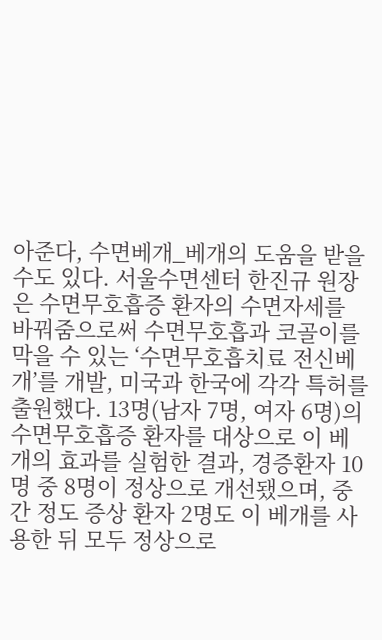아준다, 수면베개_베개의 도움을 받을 수도 있다. 서울수면센터 한진규 원장은 수면무호흡증 환자의 수면자세를 바꿔줌으로써 수면무호흡과 코골이를 막을 수 있는 ‘수면무호흡치료 전신베개’를 개발, 미국과 한국에 각각 특허를 출원했다. 13명(남자 7명, 여자 6명)의 수면무호흡증 환자를 대상으로 이 베개의 효과를 실험한 결과, 경증환자 10명 중 8명이 정상으로 개선됐으며, 중간 정도 증상 환자 2명도 이 베개를 사용한 뒤 모두 정상으로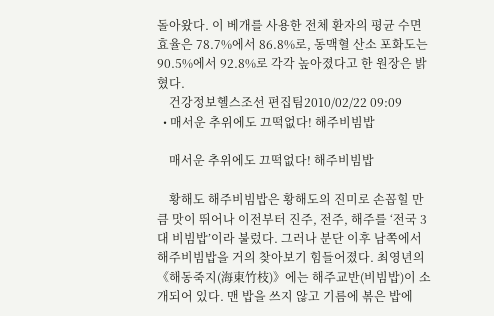돌아왔다. 이 베개를 사용한 전체 환자의 평균 수면효율은 78.7%에서 86.8%로, 동맥혈 산소 포화도는 90.5%에서 92.8%로 각각 높아졌다고 한 원장은 밝혔다.
    건강정보헬스조선 편집팀2010/02/22 09:09
  • 매서운 추위에도 끄떡없다! 해주비빔밥

    매서운 추위에도 끄떡없다! 해주비빔밥

    황해도 해주비빔밥은 황해도의 진미로 손꼽힐 만큼 맛이 뛰어나 이전부터 진주, 전주, 해주를 ‘전국 3대 비빔밥’이라 불렀다. 그러나 분단 이후 남쪽에서 해주비빔밥을 거의 찾아보기 힘들어졌다. 최영년의 《해동죽지(海東竹枝)》에는 해주교반(비빔밥)이 소개되어 있다. 맨 밥을 쓰지 않고 기름에 볶은 밥에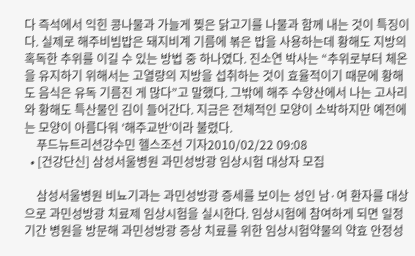다 즉석에서 익힌 콩나물과 가늘게 찢은 닭고기를 나물과 함께 내는 것이 특징이다. 실제로 해주비빔밥은 돼지비계 기름에 볶은 밥을 사용하는데 황해도 지방의 혹독한 추위를 이길 수 있는 방법 중 하나였다. 진소연 박사는 “추위로부터 체온을 유지하기 위해서는 고열량의 지방을 섭취하는 것이 효율적이기 때문에 황해도 음식은 유독 기름진 게 많다”고 말했다. 그밖에 해주 수양산에서 나는 고사리와 황해도 특산물인 김이 들어간다. 지금은 전체적인 모양이 소박하지만 예전에는 모양이 아름다워 ‘해주교반’이라 불렸다.
    푸드뉴트리션강수민 헬스조선 기자2010/02/22 09:08
  • [건강단신] 삼성서울병원 과민성방광 임상시험 대상자 모집

    삼성서울병원 비뇨기과는 과민성방광 증세를 보이는 성인 남·여 환자를 대상으로 과민성방광 치료제 임상시험을 실시한다. 임상시험에 참여하게 되면 일정기간 병원을 방문해 과민성방광 증상 치료를 위한 임상시험약물의 약효 안정성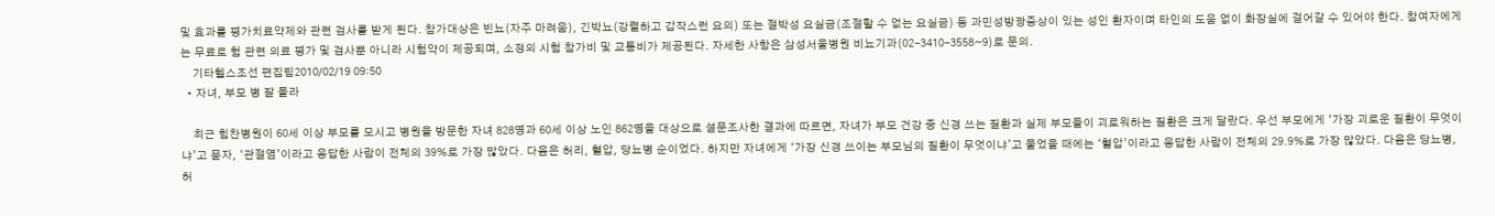및 효과를 평가치료약제와 관련 검사를 받게 된다. 참가대상은 빈뇨(자주 마려움), 긴박뇨(강렬하고 갑작스런 요의) 또는 절박성 요실금(조절할 수 없는 요실금) 등 과민성방광증상이 있는 성인 환자이며 타인의 도움 없이 화장실에 걸어갈 수 있어야 한다. 참여자에게는 무료로 험 관련 의료 평가 및 검사뿐 아니라 시험약이 제공되며, 소정의 시험 참가비 및 교통비가 제공된다. 자세한 사항은 삼성서울병원 비뇨기과(02-3410-3558~9)로 문의.
    기타헬스조선 편집팀2010/02/19 09:50
  • 자녀, 부모 병 잘 몰라

    최근 힘찬병원이 60세 이상 부모를 모시고 병원을 방문한 자녀 828명과 60세 이상 노인 862명을 대상으로 설문조사한 결과에 따르면, 자녀가 부모 건강 중 신경 쓰는 질환과 실제 부모들이 괴로워하는 질환은 크게 달랐다. 우선 부모에게 ‘가장 괴로운 질환이 무엇이냐’고 묻자, ‘관절염’이라고 응답한 사람이 전체의 39%로 가장 많았다. 다음은 허리, 혈압, 당뇨병 순이었다. 하지만 자녀에게 ‘가장 신경 쓰이는 부모님의 질환이 무엇이냐’고 물었을 때에는 ‘혈압’이라고 응답한 사람이 전체의 29.9%로 가장 많았다. 다음은 당뇨병, 허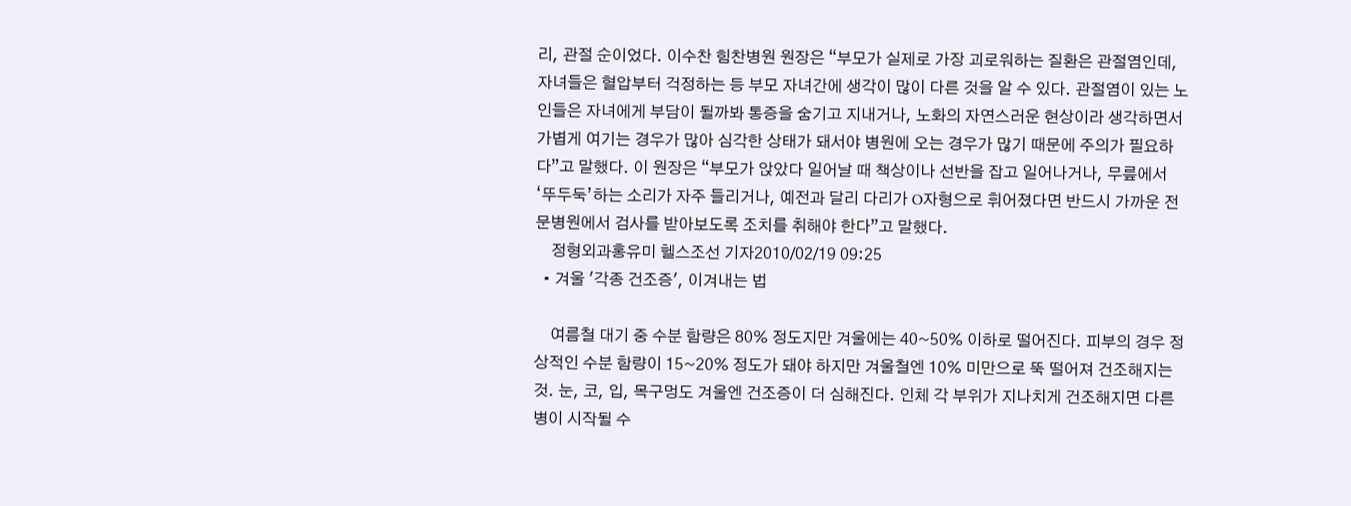리, 관절 순이었다. 이수찬 힘찬병원 원장은 “부모가 실제로 가장 괴로워하는 질환은 관절염인데, 자녀들은 혈압부터 걱정하는 등 부모 자녀간에 생각이 많이 다른 것을 알 수 있다. 관절염이 있는 노인들은 자녀에게 부담이 될까봐 통증을 숨기고 지내거나, 노화의 자연스러운 현상이라 생각하면서 가볍게 여기는 경우가 많아 심각한 상태가 돼서야 병원에 오는 경우가 많기 때문에 주의가 필요하다”고 말했다. 이 원장은 “부모가 앉았다 일어날 때 책상이나 선반을 잡고 일어나거나, 무릎에서 ‘뚜두둑’하는 소리가 자주 들리거나, 예전과 달리 다리가 O자형으로 휘어졌다면 반드시 가까운 전문병원에서 검사를 받아보도록 조치를 취해야 한다”고 말했다.
    정형외과홍유미 헬스조선 기자2010/02/19 09:25
  • 겨울 '각종 건조증', 이겨내는 법

    여름철 대기 중 수분 함량은 80% 정도지만 겨울에는 40~50% 이하로 떨어진다. 피부의 경우 정상적인 수분 함량이 15~20% 정도가 돼야 하지만 겨울철엔 10% 미만으로 뚝 떨어져 건조해지는 것. 눈, 코, 입, 목구멍도 겨울엔 건조증이 더 심해진다. 인체 각 부위가 지나치게 건조해지면 다른 병이 시작될 수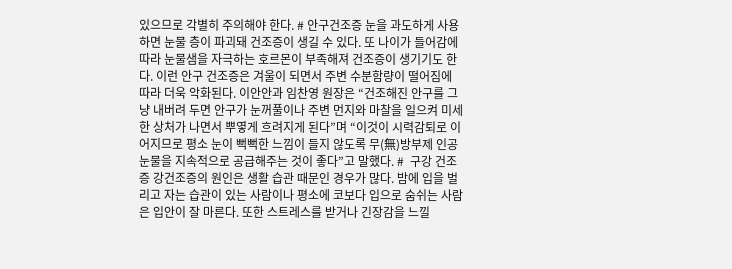있으므로 각별히 주의해야 한다. # 안구건조증 눈을 과도하게 사용하면 눈물 층이 파괴돼 건조증이 생길 수 있다. 또 나이가 들어감에 따라 눈물샘을 자극하는 호르몬이 부족해져 건조증이 생기기도 한다. 이런 안구 건조증은 겨울이 되면서 주변 수분함량이 떨어짐에 따라 더욱 악화된다. 이안안과 임찬영 원장은 “건조해진 안구를 그냥 내버려 두면 안구가 눈꺼풀이나 주변 먼지와 마찰을 일으켜 미세한 상처가 나면서 뿌옇게 흐려지게 된다”며 “이것이 시력감퇴로 이어지므로 평소 눈이 뻑뻑한 느낌이 들지 않도록 무(無)방부제 인공눈물을 지속적으로 공급해주는 것이 좋다”고 말했다. #  구강 건조증 강건조증의 원인은 생활 습관 때문인 경우가 많다. 밤에 입을 벌리고 자는 습관이 있는 사람이나 평소에 코보다 입으로 숨쉬는 사람은 입안이 잘 마른다. 또한 스트레스를 받거나 긴장감을 느낄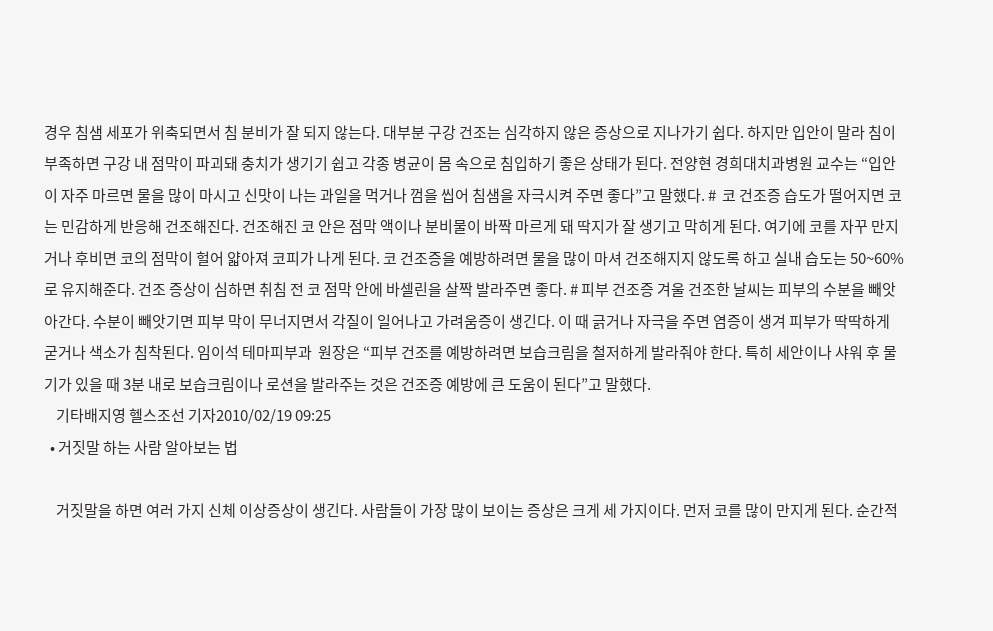경우 침샘 세포가 위축되면서 침 분비가 잘 되지 않는다. 대부분 구강 건조는 심각하지 않은 증상으로 지나가기 쉽다. 하지만 입안이 말라 침이 부족하면 구강 내 점막이 파괴돼 충치가 생기기 쉽고 각종 병균이 몸 속으로 침입하기 좋은 상태가 된다. 전양현 경희대치과병원 교수는 “입안이 자주 마르면 물을 많이 마시고 신맛이 나는 과일을 먹거나 껌을 씹어 침샘을 자극시켜 주면 좋다”고 말했다. #  코 건조증 습도가 떨어지면 코는 민감하게 반응해 건조해진다. 건조해진 코 안은 점막 액이나 분비물이 바짝 마르게 돼 딱지가 잘 생기고 막히게 된다. 여기에 코를 자꾸 만지거나 후비면 코의 점막이 헐어 얇아져 코피가 나게 된다. 코 건조증을 예방하려면 물을 많이 마셔 건조해지지 않도록 하고 실내 습도는 50~60%로 유지해준다. 건조 증상이 심하면 취침 전 코 점막 안에 바셀린을 살짝 발라주면 좋다. # 피부 건조증 겨울 건조한 날씨는 피부의 수분을 빼앗아간다. 수분이 빼앗기면 피부 막이 무너지면서 각질이 일어나고 가려움증이 생긴다. 이 때 긁거나 자극을 주면 염증이 생겨 피부가 딱딱하게 굳거나 색소가 침착된다. 임이석 테마피부과  원장은 “피부 건조를 예방하려면 보습크림을 철저하게 발라줘야 한다. 특히 세안이나 샤워 후 물기가 있을 때 3분 내로 보습크림이나 로션을 발라주는 것은 건조증 예방에 큰 도움이 된다”고 말했다.
    기타배지영 헬스조선 기자2010/02/19 09:25
  • 거짓말 하는 사람 알아보는 법

    거짓말을 하면 여러 가지 신체 이상증상이 생긴다. 사람들이 가장 많이 보이는 증상은 크게 세 가지이다. 먼저 코를 많이 만지게 된다. 순간적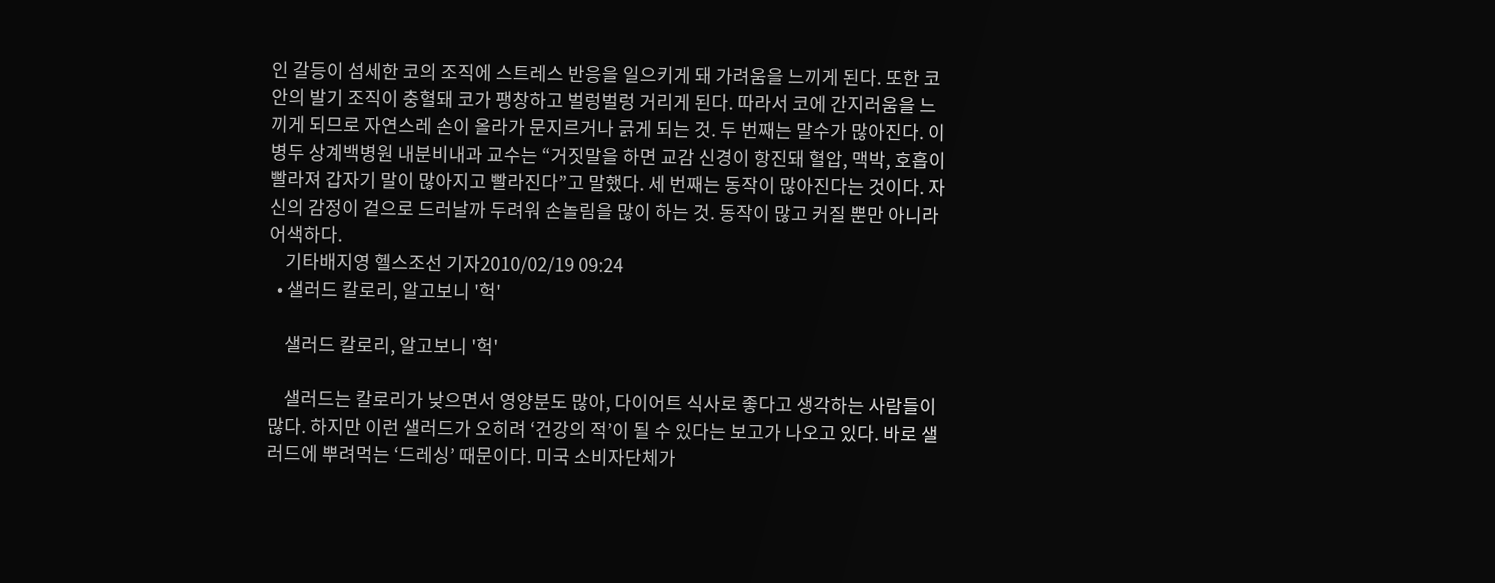인 갈등이 섬세한 코의 조직에 스트레스 반응을 일으키게 돼 가려움을 느끼게 된다. 또한 코 안의 발기 조직이 충혈돼 코가 팽창하고 벌렁벌렁 거리게 된다. 따라서 코에 간지러움을 느끼게 되므로 자연스레 손이 올라가 문지르거나 긁게 되는 것. 두 번째는 말수가 많아진다. 이병두 상계백병원 내분비내과 교수는 “거짓말을 하면 교감 신경이 항진돼 혈압, 맥박, 호흡이 빨라져 갑자기 말이 많아지고 빨라진다”고 말했다. 세 번째는 동작이 많아진다는 것이다. 자신의 감정이 겉으로 드러날까 두려워 손놀림을 많이 하는 것. 동작이 많고 커질 뿐만 아니라 어색하다.
    기타배지영 헬스조선 기자2010/02/19 09:24
  • 샐러드 칼로리, 알고보니 '헉'

    샐러드 칼로리, 알고보니 '헉'

    샐러드는 칼로리가 낮으면서 영양분도 많아, 다이어트 식사로 좋다고 생각하는 사람들이 많다. 하지만 이런 샐러드가 오히려 ‘건강의 적’이 될 수 있다는 보고가 나오고 있다. 바로 샐러드에 뿌려먹는 ‘드레싱’ 때문이다. 미국 소비자단체가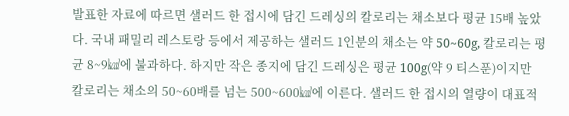발표한 자료에 따르면 샐러드 한 접시에 담긴 드레싱의 칼로리는 채소보다 평균 15배 높았다. 국내 패밀리 레스토랑 등에서 제공하는 샐러드 1인분의 채소는 약 50~60g, 칼로리는 평균 8~9㎉에 불과하다. 하지만 작은 종지에 담긴 드레싱은 평균 100g(약 9 티스푼)이지만 칼로리는 채소의 50~60배를 넘는 500~600㎉에 이른다. 샐러드 한 접시의 열량이 대표적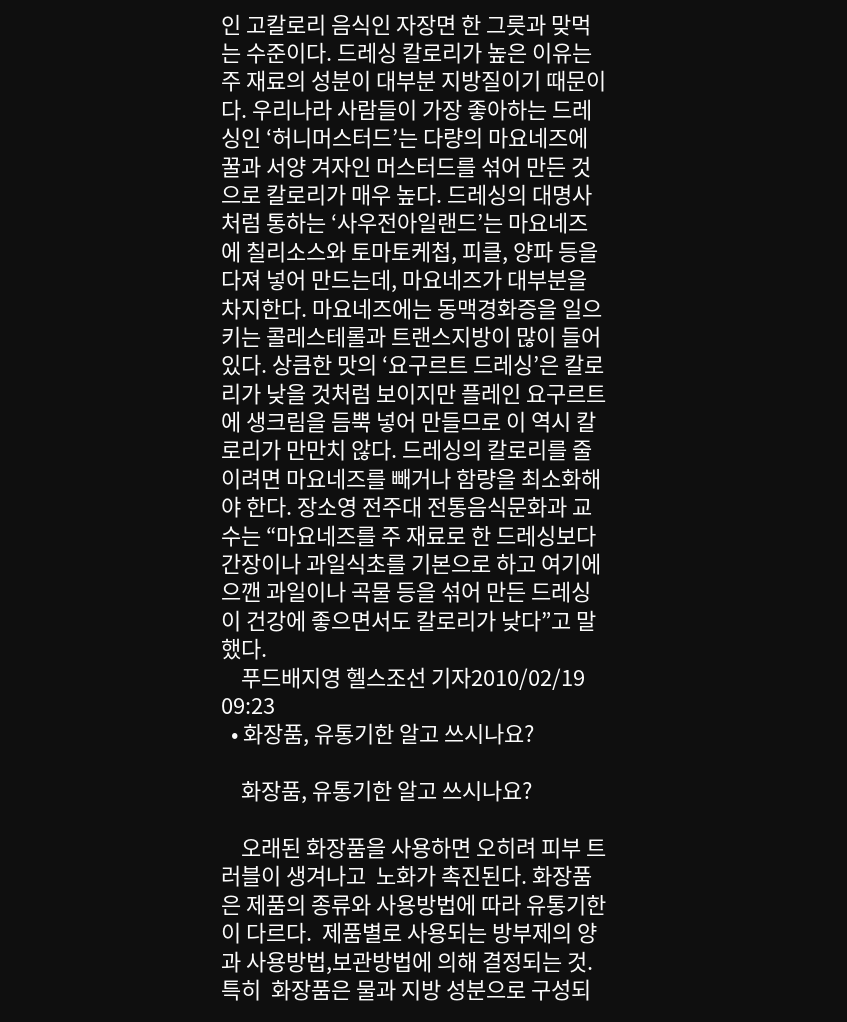인 고칼로리 음식인 자장면 한 그릇과 맞먹는 수준이다. 드레싱 칼로리가 높은 이유는 주 재료의 성분이 대부분 지방질이기 때문이다. 우리나라 사람들이 가장 좋아하는 드레싱인 ‘허니머스터드’는 다량의 마요네즈에 꿀과 서양 겨자인 머스터드를 섞어 만든 것으로 칼로리가 매우 높다. 드레싱의 대명사처럼 통하는 ‘사우전아일랜드’는 마요네즈에 칠리소스와 토마토케첩, 피클, 양파 등을 다져 넣어 만드는데, 마요네즈가 대부분을 차지한다. 마요네즈에는 동맥경화증을 일으키는 콜레스테롤과 트랜스지방이 많이 들어 있다. 상큼한 맛의 ‘요구르트 드레싱’은 칼로리가 낮을 것처럼 보이지만 플레인 요구르트에 생크림을 듬뿍 넣어 만들므로 이 역시 칼로리가 만만치 않다. 드레싱의 칼로리를 줄이려면 마요네즈를 빼거나 함량을 최소화해야 한다. 장소영 전주대 전통음식문화과 교수는 “마요네즈를 주 재료로 한 드레싱보다 간장이나 과일식초를 기본으로 하고 여기에 으깬 과일이나 곡물 등을 섞어 만든 드레싱이 건강에 좋으면서도 칼로리가 낮다”고 말했다.
    푸드배지영 헬스조선 기자2010/02/19 09:23
  • 화장품, 유통기한 알고 쓰시나요?

    화장품, 유통기한 알고 쓰시나요?

    오래된 화장품을 사용하면 오히려 피부 트러블이 생겨나고  노화가 촉진된다. 화장품은 제품의 종류와 사용방법에 따라 유통기한이 다르다.  제품별로 사용되는 방부제의 양과 사용방법,보관방법에 의해 결정되는 것. 특히  화장품은 물과 지방 성분으로 구성되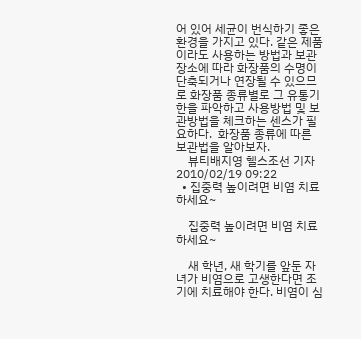어 있어 세균이 번식하기 좋은 환경을 가지고 있다. 같은 제품이라도 사용하는 방법과 보관 장소에 따라 화장품의 수명이 단축되거나 연장될 수 있으므로 화장품 종류별로 그 유통기한을 파악하고 사용방법 및 보관방법을 체크하는 센스가 필요하다.  화장품 종류에 따른 보관법을 알아보자.
    뷰티배지영 헬스조선 기자2010/02/19 09:22
  • 집중력 높이려면 비염 치료하세요~

    집중력 높이려면 비염 치료하세요~

    새 학년, 새 학기를 앞둔 자녀가 비염으로 고생한다면 조기에 치료해야 한다. 비염이 심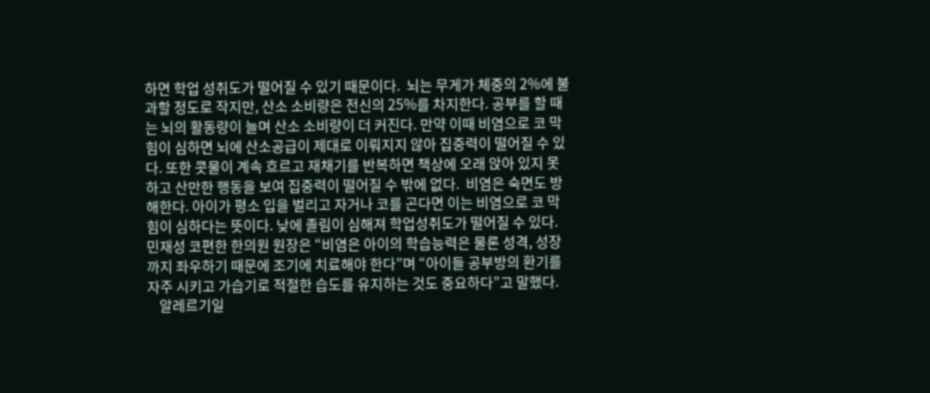하면 학업 성취도가 떨어질 수 있기 때문이다.  뇌는 무게가 체중의 2%에 불과할 정도로 작지만, 산소 소비량은 전신의 25%를 차지한다. 공부를 할 때는 뇌의 활동량이 늘며 산소 소비량이 더 커진다. 만약 이때 비염으로 코 막힘이 심하면 뇌에 산소공급이 제대로 이뤄지지 않아 집중력이 떨어질 수 있다. 또한 콧물이 계속 흐르고 재채기를 반복하면 책상에 오래 앉아 있지 못하고 산만한 행동을 보여 집중력이 떨어질 수 밖에 없다.  비염은 숙면도 방해한다. 아이가 평소 입을 벌리고 자거나 코를 곤다면 이는 비염으로 코 막힘이 심하다는 뜻이다. 낮에 졸림이 심해져 학업성취도가 떨어질 수 있다. 민재성 코편한 한의원 원장은 “비염은 아이의 학습능력은 물론 성격, 성장까지 좌우하기 때문에 조기에 치료해야 한다”며 “아이들 공부방의 환기를 자주 시키고 가습기로 적절한 습도를 유지하는 것도 중요하다”고 말했다.
    알레르기일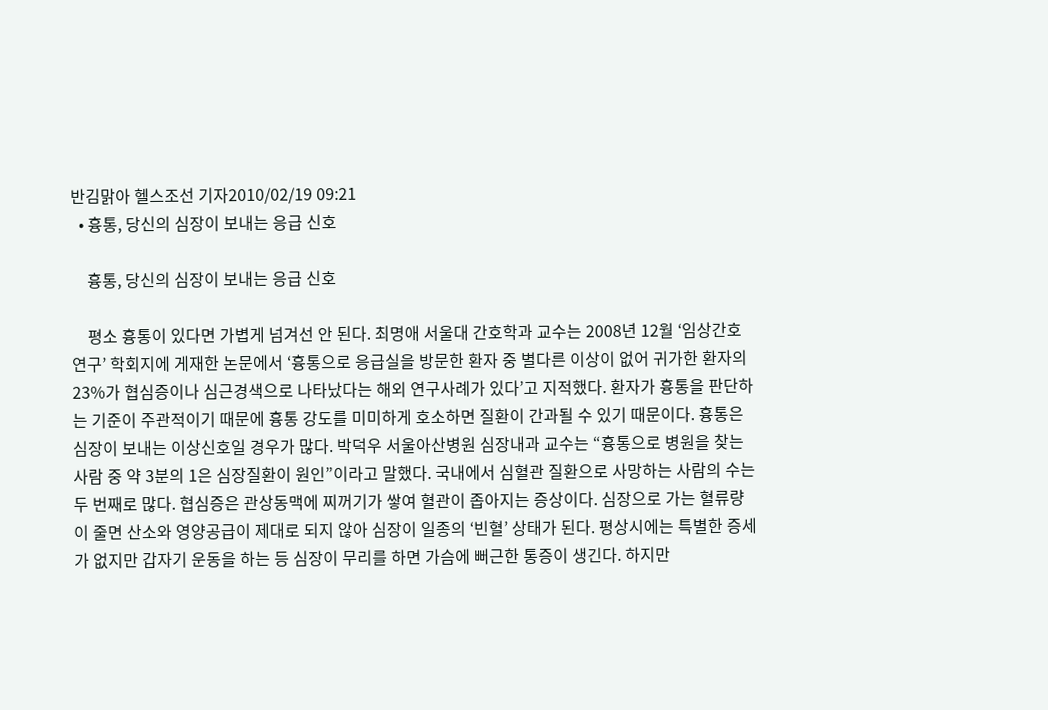반김맑아 헬스조선 기자2010/02/19 09:21
  • 흉통, 당신의 심장이 보내는 응급 신호

    흉통, 당신의 심장이 보내는 응급 신호

    평소 흉통이 있다면 가볍게 넘겨선 안 된다. 최명애 서울대 간호학과 교수는 2008년 12월 ‘임상간호연구’ 학회지에 게재한 논문에서 ‘흉통으로 응급실을 방문한 환자 중 별다른 이상이 없어 귀가한 환자의 23%가 협심증이나 심근경색으로 나타났다는 해외 연구사례가 있다’고 지적했다. 환자가 흉통을 판단하는 기준이 주관적이기 때문에 흉통 강도를 미미하게 호소하면 질환이 간과될 수 있기 때문이다. 흉통은 심장이 보내는 이상신호일 경우가 많다. 박덕우 서울아산병원 심장내과 교수는 “흉통으로 병원을 찾는 사람 중 약 3분의 1은 심장질환이 원인”이라고 말했다. 국내에서 심혈관 질환으로 사망하는 사람의 수는 두 번째로 많다. 협심증은 관상동맥에 찌꺼기가 쌓여 혈관이 좁아지는 증상이다. 심장으로 가는 혈류량이 줄면 산소와 영양공급이 제대로 되지 않아 심장이 일종의 ‘빈혈’ 상태가 된다. 평상시에는 특별한 증세가 없지만 갑자기 운동을 하는 등 심장이 무리를 하면 가슴에 뻐근한 통증이 생긴다. 하지만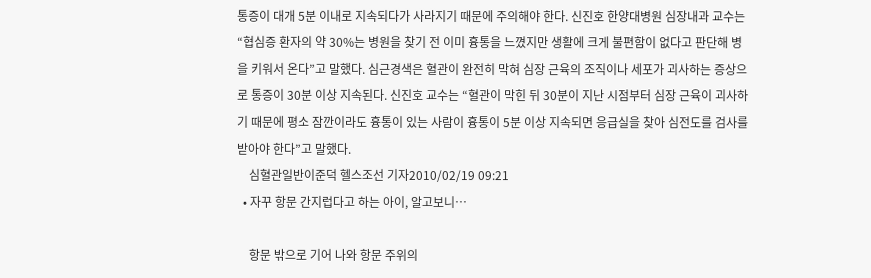통증이 대개 5분 이내로 지속되다가 사라지기 때문에 주의해야 한다. 신진호 한양대병원 심장내과 교수는 “협심증 환자의 약 30%는 병원을 찾기 전 이미 흉통을 느꼈지만 생활에 크게 불편함이 없다고 판단해 병을 키워서 온다”고 말했다. 심근경색은 혈관이 완전히 막혀 심장 근육의 조직이나 세포가 괴사하는 증상으로 통증이 30분 이상 지속된다. 신진호 교수는 “혈관이 막힌 뒤 30분이 지난 시점부터 심장 근육이 괴사하기 때문에 평소 잠깐이라도 흉통이 있는 사람이 흉통이 5분 이상 지속되면 응급실을 찾아 심전도를 검사를 받아야 한다”고 말했다.
    심혈관일반이준덕 헬스조선 기자2010/02/19 09:21
  • 자꾸 항문 간지럽다고 하는 아이, 알고보니…

    항문 밖으로 기어 나와 항문 주위의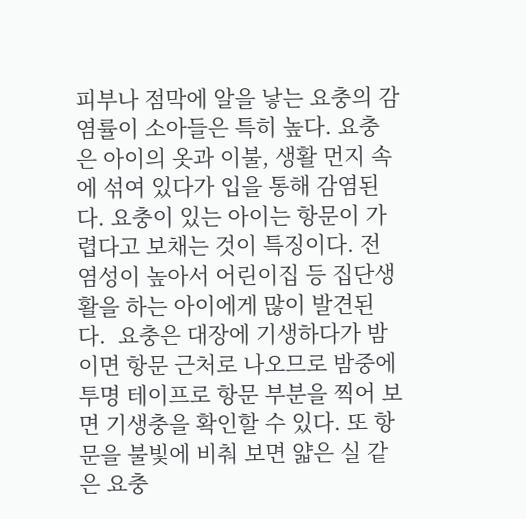피부나 점막에 알을 낳는 요충의 감염률이 소아들은 특히 높다. 요충은 아이의 옷과 이불, 생활 먼지 속에 섞여 있다가 입을 통해 감염된다. 요충이 있는 아이는 항문이 가렵다고 보채는 것이 특징이다. 전염성이 높아서 어린이집 등 집단생활을 하는 아이에게 많이 발견된다.  요충은 대장에 기생하다가 밤이면 항문 근처로 나오므로 밤중에 투명 테이프로 항문 부분을 찍어 보면 기생충을 확인할 수 있다. 또 항문을 불빛에 비춰 보면 얇은 실 같은 요충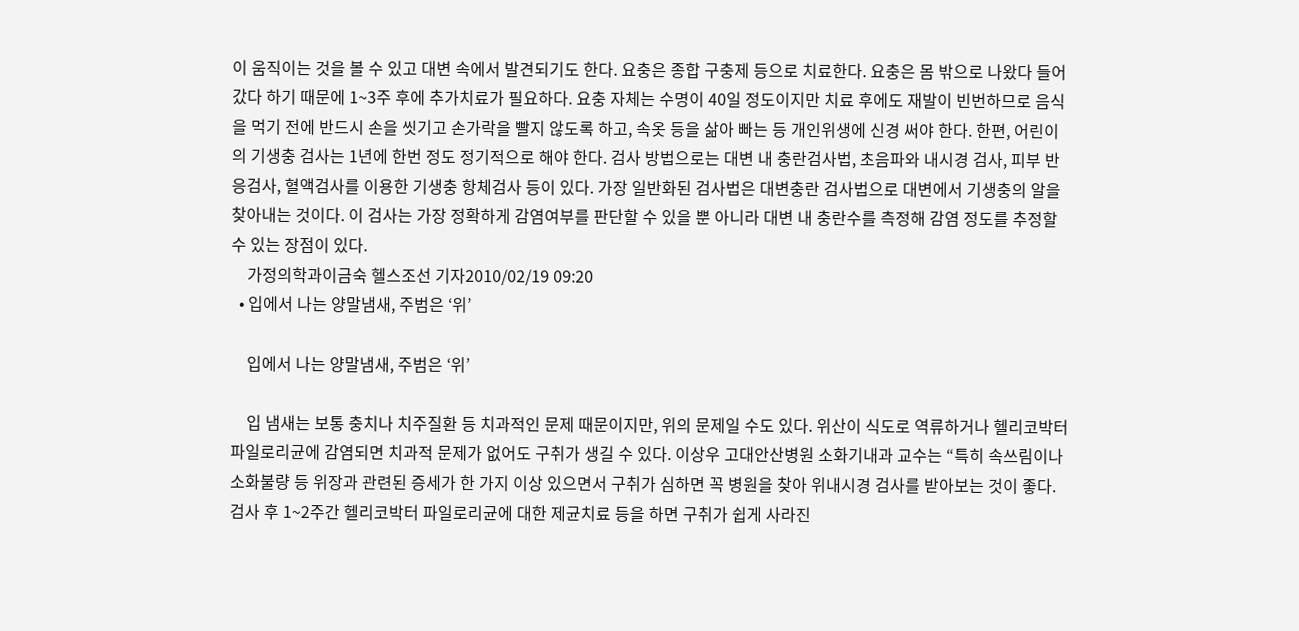이 움직이는 것을 볼 수 있고 대변 속에서 발견되기도 한다. 요충은 종합 구충제 등으로 치료한다. 요충은 몸 밖으로 나왔다 들어갔다 하기 때문에 1~3주 후에 추가치료가 필요하다. 요충 자체는 수명이 40일 정도이지만 치료 후에도 재발이 빈번하므로 음식을 먹기 전에 반드시 손을 씻기고 손가락을 빨지 않도록 하고, 속옷 등을 삶아 빠는 등 개인위생에 신경 써야 한다. 한편, 어린이의 기생충 검사는 1년에 한번 정도 정기적으로 해야 한다. 검사 방법으로는 대변 내 충란검사법, 초음파와 내시경 검사, 피부 반응검사, 혈액검사를 이용한 기생충 항체검사 등이 있다. 가장 일반화된 검사법은 대변충란 검사법으로 대변에서 기생충의 알을 찾아내는 것이다. 이 검사는 가장 정확하게 감염여부를 판단할 수 있을 뿐 아니라 대변 내 충란수를 측정해 감염 정도를 추정할 수 있는 장점이 있다.
    가정의학과이금숙 헬스조선 기자2010/02/19 09:20
  • 입에서 나는 양말냄새, 주범은 ‘위’

    입에서 나는 양말냄새, 주범은 ‘위’

    입 냄새는 보통 충치나 치주질환 등 치과적인 문제 때문이지만, 위의 문제일 수도 있다. 위산이 식도로 역류하거나 헬리코박터 파일로리균에 감염되면 치과적 문제가 없어도 구취가 생길 수 있다. 이상우 고대안산병원 소화기내과 교수는 “특히 속쓰림이나 소화불량 등 위장과 관련된 증세가 한 가지 이상 있으면서 구취가 심하면 꼭 병원을 찾아 위내시경 검사를 받아보는 것이 좋다. 검사 후 1~2주간 헬리코박터 파일로리균에 대한 제균치료 등을 하면 구취가 쉽게 사라진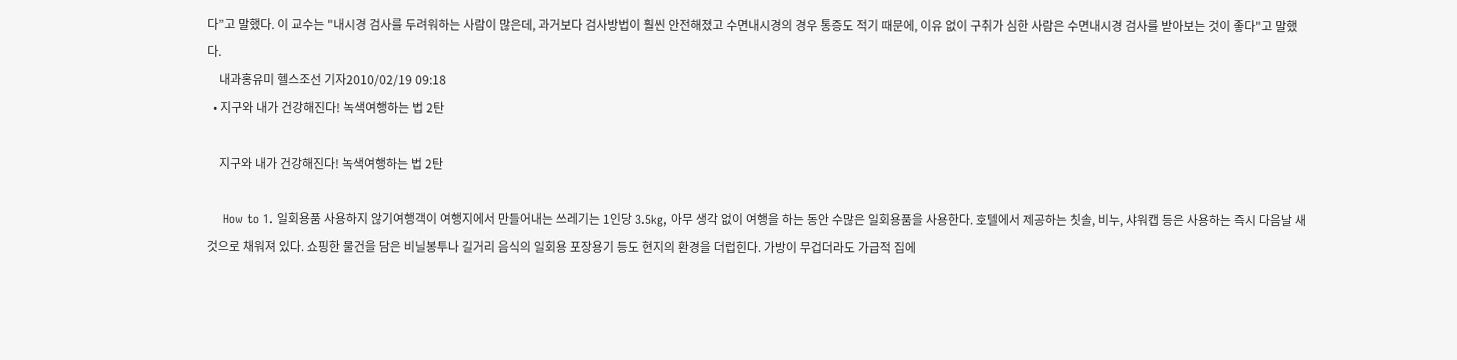다”고 말했다. 이 교수는 "내시경 검사를 두려워하는 사람이 많은데, 과거보다 검사방법이 훨씬 안전해졌고 수면내시경의 경우 통증도 적기 때문에, 이유 없이 구취가 심한 사람은 수면내시경 검사를 받아보는 것이 좋다"고 말했다.
    내과홍유미 헬스조선 기자2010/02/19 09:18
  • 지구와 내가 건강해진다! 녹색여행하는 법 2탄

    지구와 내가 건강해진다! 녹색여행하는 법 2탄

    How to 1. 일회용품 사용하지 않기여행객이 여행지에서 만들어내는 쓰레기는 1인당 3.5kg, 아무 생각 없이 여행을 하는 동안 수많은 일회용품을 사용한다. 호텔에서 제공하는 칫솔, 비누, 샤워캡 등은 사용하는 즉시 다음날 새것으로 채워져 있다. 쇼핑한 물건을 담은 비닐봉투나 길거리 음식의 일회용 포장용기 등도 현지의 환경을 더럽힌다. 가방이 무겁더라도 가급적 집에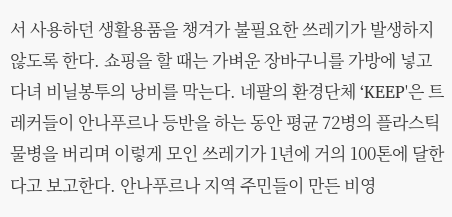서 사용하던 생활용품을 챙겨가 불필요한 쓰레기가 발생하지 않도록 한다. 쇼핑을 할 때는 가벼운 장바구니를 가방에 넣고 다녀 비닐봉투의 낭비를 막는다. 네팔의 환경단체 ‘KEEP'은 트레커들이 안나푸르나 등반을 하는 동안 평균 72병의 플라스틱 물병을 버리며 이렇게 모인 쓰레기가 1년에 거의 100톤에 달한다고 보고한다. 안나푸르나 지역 주민들이 만든 비영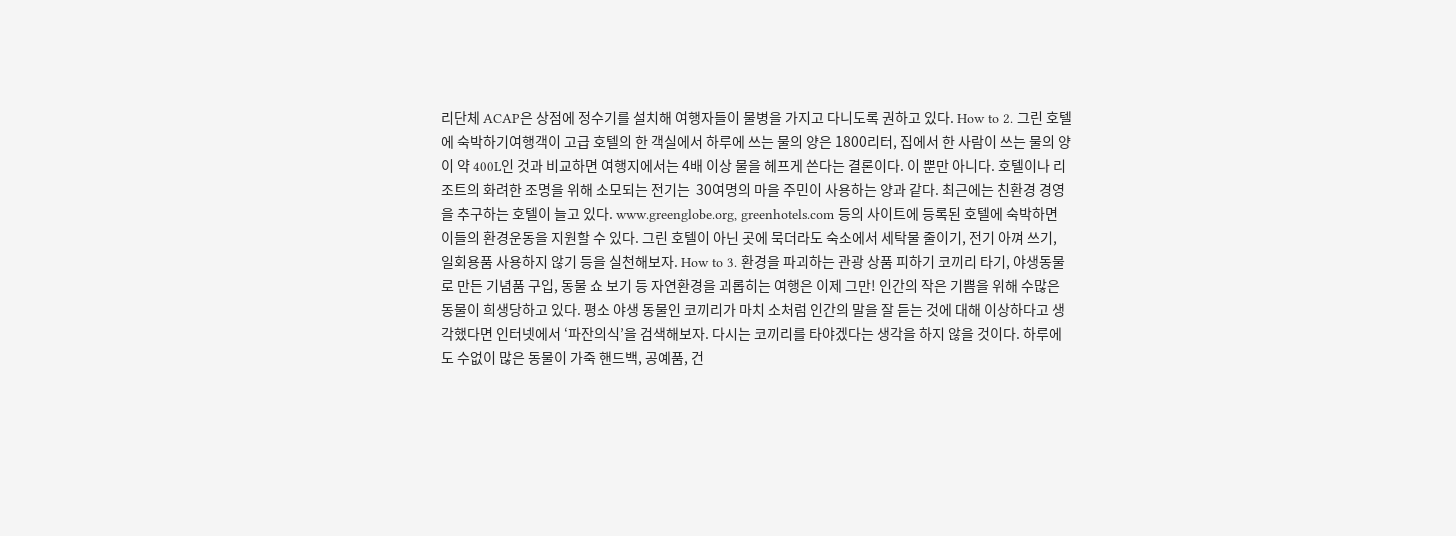리단체 ACAP은 상점에 정수기를 설치해 여행자들이 물병을 가지고 다니도록 권하고 있다. How to 2. 그린 호텔에 숙박하기여행객이 고급 호텔의 한 객실에서 하루에 쓰는 물의 양은 1800리터, 집에서 한 사람이 쓰는 물의 양이 약 400L인 것과 비교하면 여행지에서는 4배 이상 물을 헤프게 쓴다는 결론이다. 이 뿐만 아니다. 호텔이나 리조트의 화려한 조명을 위해 소모되는 전기는  30여명의 마을 주민이 사용하는 양과 같다. 최근에는 친환경 경영을 추구하는 호텔이 늘고 있다. www.greenglobe.org, greenhotels.com 등의 사이트에 등록된 호텔에 숙박하면 이들의 환경운동을 지원할 수 있다. 그린 호텔이 아닌 곳에 묵더라도 숙소에서 세탁물 줄이기, 전기 아껴 쓰기, 일회용품 사용하지 않기 등을 실천해보자. How to 3. 환경을 파괴하는 관광 상품 피하기 코끼리 타기, 야생동물로 만든 기념품 구입, 동물 쇼 보기 등 자연환경을 괴롭히는 여행은 이제 그만! 인간의 작은 기쁨을 위해 수많은 동물이 희생당하고 있다. 평소 야생 동물인 코끼리가 마치 소처럼 인간의 말을 잘 듣는 것에 대해 이상하다고 생각했다면 인터넷에서 ‘파잔의식’을 검색해보자. 다시는 코끼리를 타야겠다는 생각을 하지 않을 것이다. 하루에도 수없이 많은 동물이 가죽 핸드백, 공예품, 건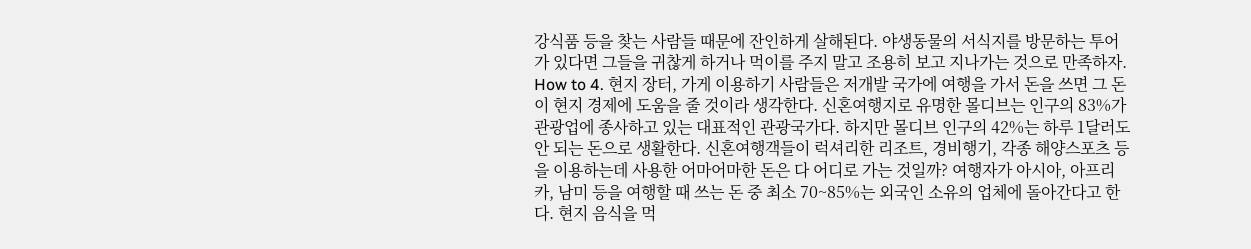강식품 등을 찾는 사람들 때문에 잔인하게 살해된다. 야생동물의 서식지를 방문하는 투어가 있다면 그들을 귀찮게 하거나 먹이를 주지 말고 조용히 보고 지나가는 것으로 만족하자.  How to 4. 현지 장터, 가게 이용하기 사람들은 저개발 국가에 여행을 가서 돈을 쓰면 그 돈이 현지 경제에 도움을 줄 것이라 생각한다. 신혼여행지로 유명한 몰디브는 인구의 83%가 관광업에 종사하고 있는 대표적인 관광국가다. 하지만 몰디브 인구의 42%는 하루 1달러도 안 되는 돈으로 생활한다. 신혼여행객들이 럭셔리한 리조트, 경비행기, 각종 해양스포츠 등을 이용하는데 사용한 어마어마한 돈은 다 어디로 가는 것일까? 여행자가 아시아, 아프리카, 남미 등을 여행할 때 쓰는 돈 중 최소 70~85%는 외국인 소유의 업체에 돌아간다고 한다. 현지 음식을 먹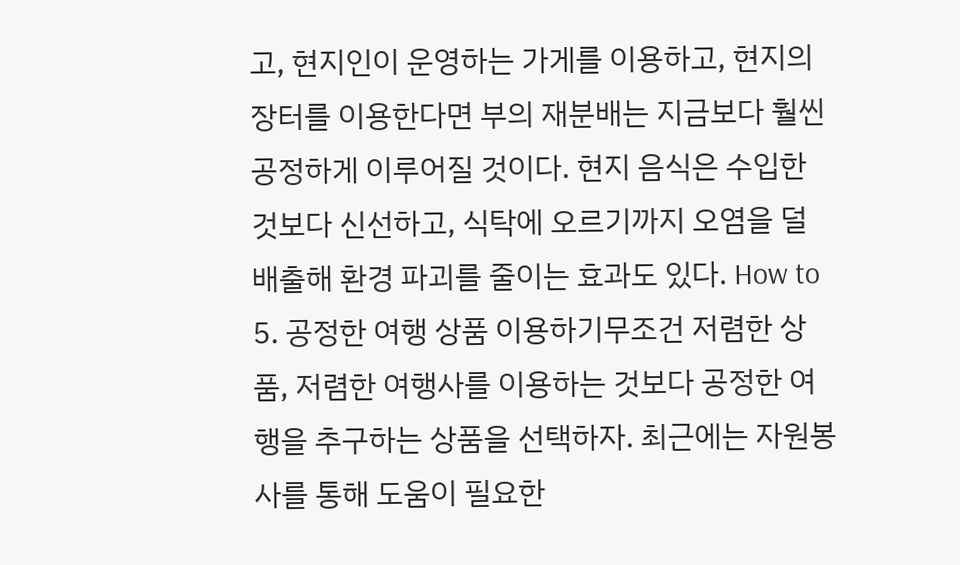고, 현지인이 운영하는 가게를 이용하고, 현지의 장터를 이용한다면 부의 재분배는 지금보다 훨씬 공정하게 이루어질 것이다. 현지 음식은 수입한 것보다 신선하고, 식탁에 오르기까지 오염을 덜 배출해 환경 파괴를 줄이는 효과도 있다. How to 5. 공정한 여행 상품 이용하기무조건 저렴한 상품, 저렴한 여행사를 이용하는 것보다 공정한 여행을 추구하는 상품을 선택하자. 최근에는 자원봉사를 통해 도움이 필요한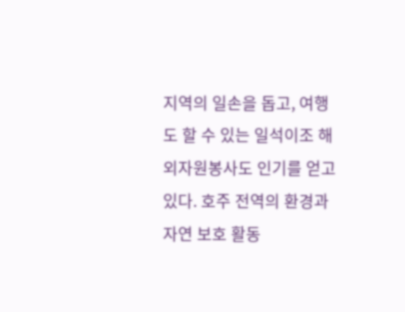지역의 일손을 돕고, 여행도 할 수 있는 일석이조 해외자원봉사도 인기를 얻고 있다. 호주 전역의 환경과 자연 보호 활동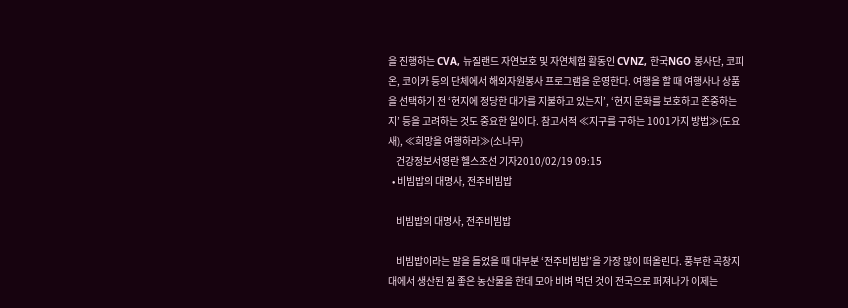을 진행하는 CVA, 뉴질랜드 자연보호 및 자연체험 활동인 CVNZ, 한국NGO 봉사단, 코피온, 코이카 등의 단체에서 해외자원봉사 프로그램을 운영한다. 여행을 할 때 여행사나 상품을 선택하기 전 ‘현지에 정당한 대가를 지불하고 있는지’, ‘현지 문화를 보호하고 존중하는지’ 등을 고려하는 것도 중요한 일이다. 참고서적 ≪지구를 구하는 1001가지 방법≫(도요새), ≪희망을 여행하라≫(소나무)
    건강정보서영란 헬스조선 기자2010/02/19 09:15
  • 비빔밥의 대명사, 전주비빔밥

    비빔밥의 대명사, 전주비빔밥

    비빔밥이라는 말을 들었을 때 대부분 ‘전주비빔밥’을 가장 많이 떠올린다. 풍부한 곡창지대에서 생산된 질 좋은 농산물을 한데 모아 비벼 먹던 것이 전국으로 퍼져나가 이제는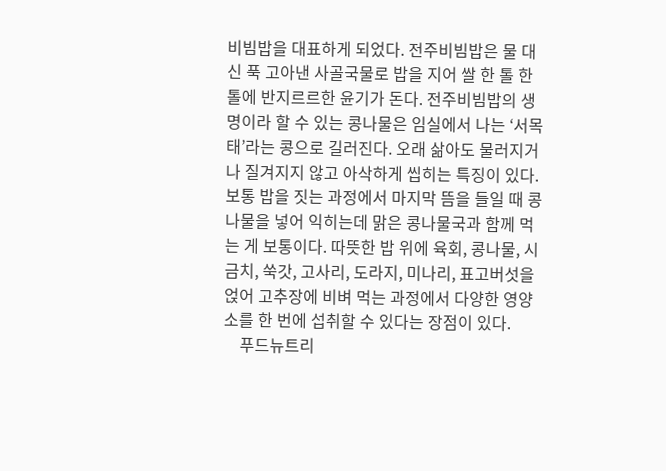비빔밥을 대표하게 되었다. 전주비빔밥은 물 대신 푹 고아낸 사골국물로 밥을 지어 쌀 한 톨 한 톨에 반지르르한 윤기가 돈다. 전주비빔밥의 생명이라 할 수 있는 콩나물은 임실에서 나는 ‘서목태’라는 콩으로 길러진다. 오래 삶아도 물러지거나 질겨지지 않고 아삭하게 씹히는 특징이 있다. 보통 밥을 짓는 과정에서 마지막 뜸을 들일 때 콩나물을 넣어 익히는데 맑은 콩나물국과 함께 먹는 게 보통이다. 따뜻한 밥 위에 육회, 콩나물, 시금치, 쑥갓, 고사리, 도라지, 미나리, 표고버섯을 얹어 고추장에 비벼 먹는 과정에서 다양한 영양소를 한 번에 섭취할 수 있다는 장점이 있다.
    푸드뉴트리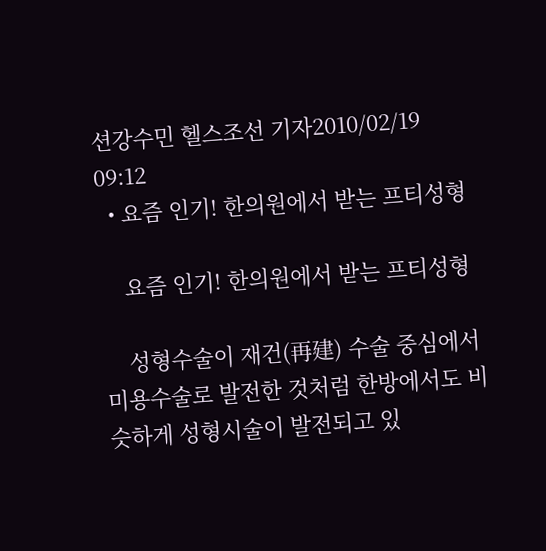션강수민 헬스조선 기자2010/02/19 09:12
  • 요즘 인기! 한의원에서 받는 프티성형

    요즘 인기! 한의원에서 받는 프티성형

    성형수술이 재건(再建) 수술 중심에서 미용수술로 발전한 것처럼 한방에서도 비슷하게 성형시술이 발전되고 있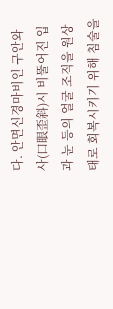다. 안면신경마비인 구안와사(口眼歪斜)시 비뚤어진 입과 눈 등의 얼굴 조직을 원상태로 회복시키기 위해 침술을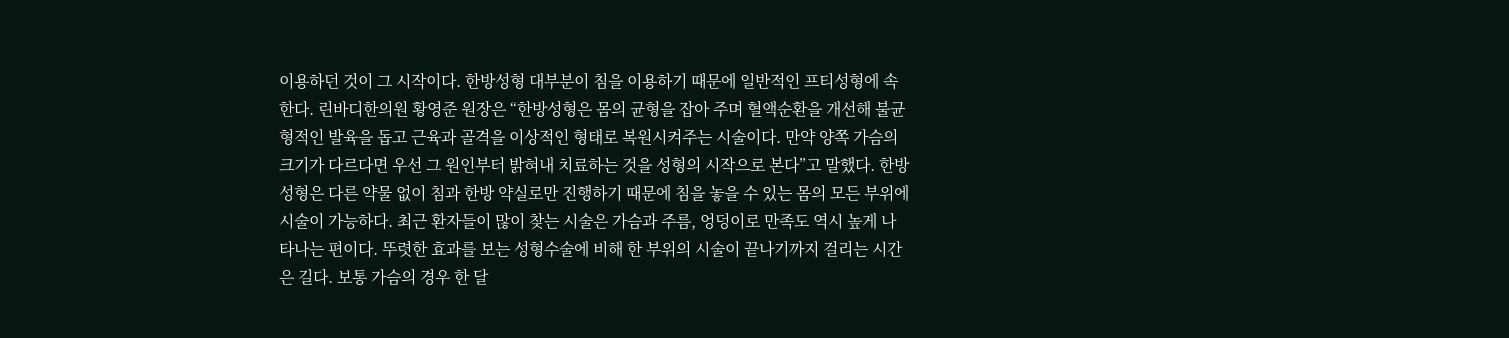이용하던 것이 그 시작이다. 한방성형 대부분이 침을 이용하기 때문에 일반적인 프티성형에 속한다. 린바디한의원 황영준 원장은 “한방성형은 몸의 균형을 잡아 주며 혈액순환을 개선해 불균형적인 발육을 돕고 근육과 골격을 이상적인 형태로 복원시켜주는 시술이다. 만약 양쪽 가슴의 크기가 다르다면 우선 그 원인부터 밝혀내 치료하는 것을 성형의 시작으로 본다”고 말했다. 한방성형은 다른 약물 없이 침과 한방 약실로만 진행하기 때문에 침을 놓을 수 있는 몸의 모든 부위에 시술이 가능하다. 최근 환자들이 많이 찾는 시술은 가슴과 주름, 엉덩이로 만족도 역시 높게 나타나는 편이다. 뚜렷한 효과를 보는 성형수술에 비해 한 부위의 시술이 끝나기까지 걸리는 시간은 길다. 보통 가슴의 경우 한 달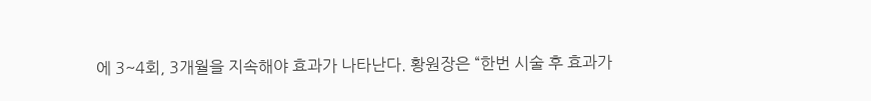에 3~4회, 3개월을 지속해야 효과가 나타난다. 황원장은 “한번 시술 후 효과가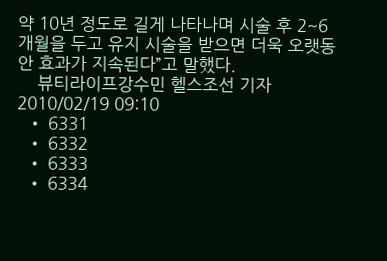약 10년 정도로 길게 나타나며 시술 후 2~6개월을 두고 유지 시술을 받으면 더욱 오랫동안 효과가 지속된다”고 말했다.
    뷰티라이프강수민 헬스조선 기자2010/02/19 09:10
  • 6331
  • 6332
  • 6333
  • 6334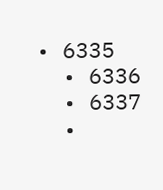• 6335
  • 6336
  • 6337
  •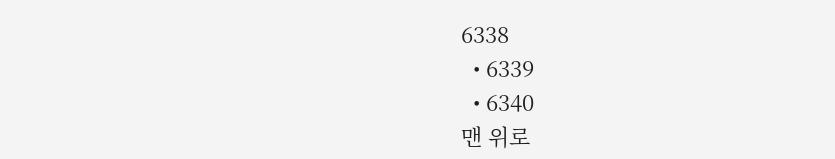6338
  • 6339
  • 6340
맨 위로